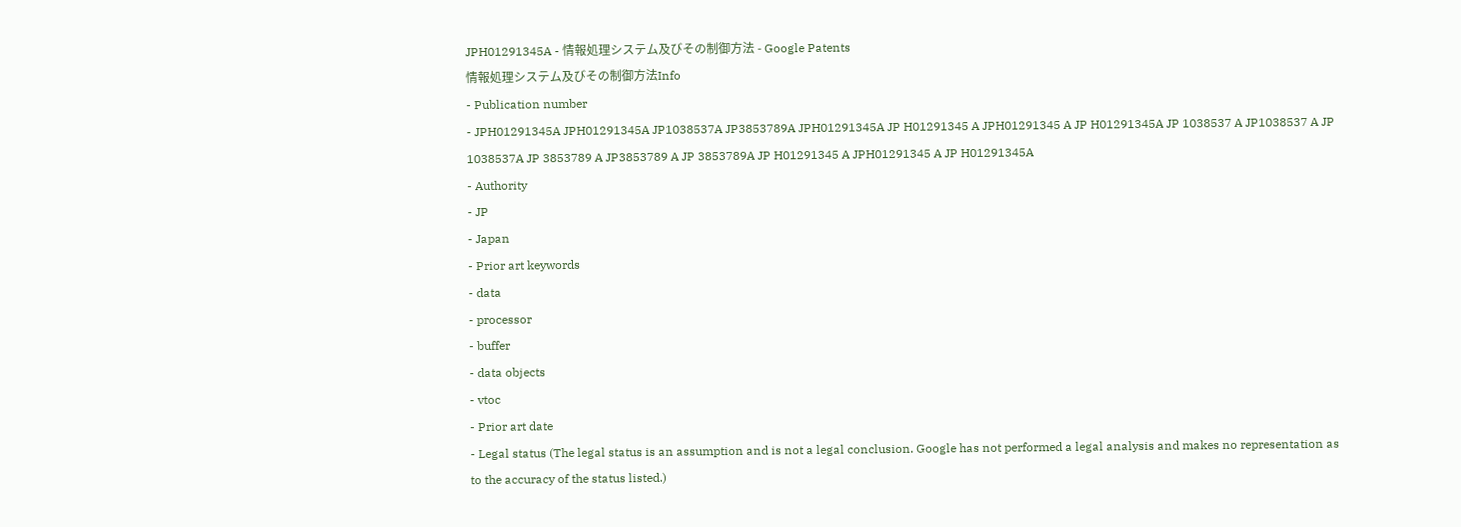JPH01291345A - 情報処理システム及びその制御方法 - Google Patents
情報処理システム及びその制御方法Info
- Publication number
- JPH01291345A JPH01291345A JP1038537A JP3853789A JPH01291345A JP H01291345 A JPH01291345 A JP H01291345A JP 1038537 A JP1038537 A JP 1038537A JP 3853789 A JP3853789 A JP 3853789A JP H01291345 A JPH01291345 A JP H01291345A
- Authority
- JP
- Japan
- Prior art keywords
- data
- processor
- buffer
- data objects
- vtoc
- Prior art date
- Legal status (The legal status is an assumption and is not a legal conclusion. Google has not performed a legal analysis and makes no representation as to the accuracy of the status listed.)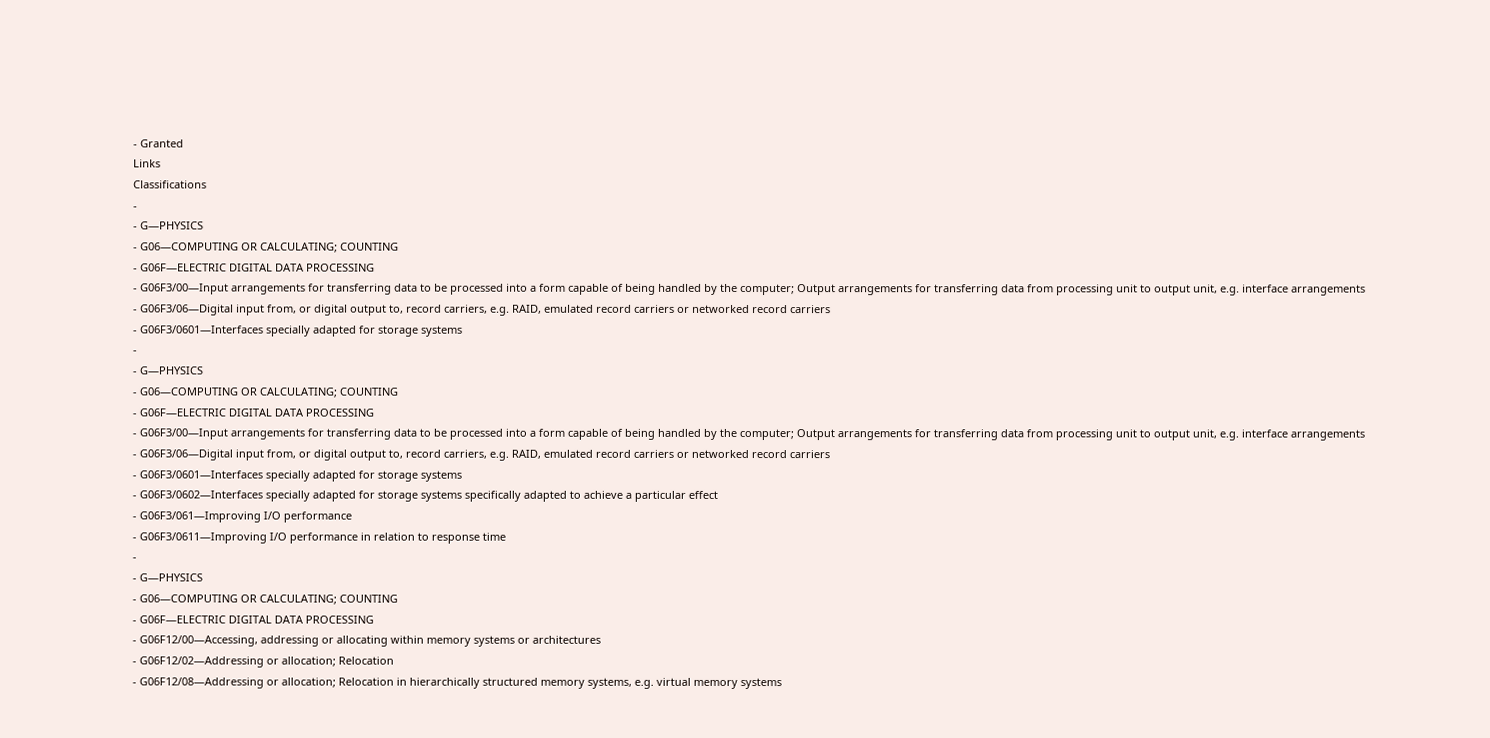- Granted
Links
Classifications
-
- G—PHYSICS
- G06—COMPUTING OR CALCULATING; COUNTING
- G06F—ELECTRIC DIGITAL DATA PROCESSING
- G06F3/00—Input arrangements for transferring data to be processed into a form capable of being handled by the computer; Output arrangements for transferring data from processing unit to output unit, e.g. interface arrangements
- G06F3/06—Digital input from, or digital output to, record carriers, e.g. RAID, emulated record carriers or networked record carriers
- G06F3/0601—Interfaces specially adapted for storage systems
-
- G—PHYSICS
- G06—COMPUTING OR CALCULATING; COUNTING
- G06F—ELECTRIC DIGITAL DATA PROCESSING
- G06F3/00—Input arrangements for transferring data to be processed into a form capable of being handled by the computer; Output arrangements for transferring data from processing unit to output unit, e.g. interface arrangements
- G06F3/06—Digital input from, or digital output to, record carriers, e.g. RAID, emulated record carriers or networked record carriers
- G06F3/0601—Interfaces specially adapted for storage systems
- G06F3/0602—Interfaces specially adapted for storage systems specifically adapted to achieve a particular effect
- G06F3/061—Improving I/O performance
- G06F3/0611—Improving I/O performance in relation to response time
-
- G—PHYSICS
- G06—COMPUTING OR CALCULATING; COUNTING
- G06F—ELECTRIC DIGITAL DATA PROCESSING
- G06F12/00—Accessing, addressing or allocating within memory systems or architectures
- G06F12/02—Addressing or allocation; Relocation
- G06F12/08—Addressing or allocation; Relocation in hierarchically structured memory systems, e.g. virtual memory systems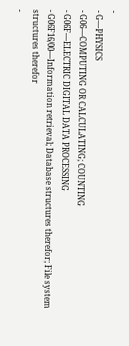-
- G—PHYSICS
- G06—COMPUTING OR CALCULATING; COUNTING
- G06F—ELECTRIC DIGITAL DATA PROCESSING
- G06F16/00—Information retrieval; Database structures therefor; File system structures therefor
-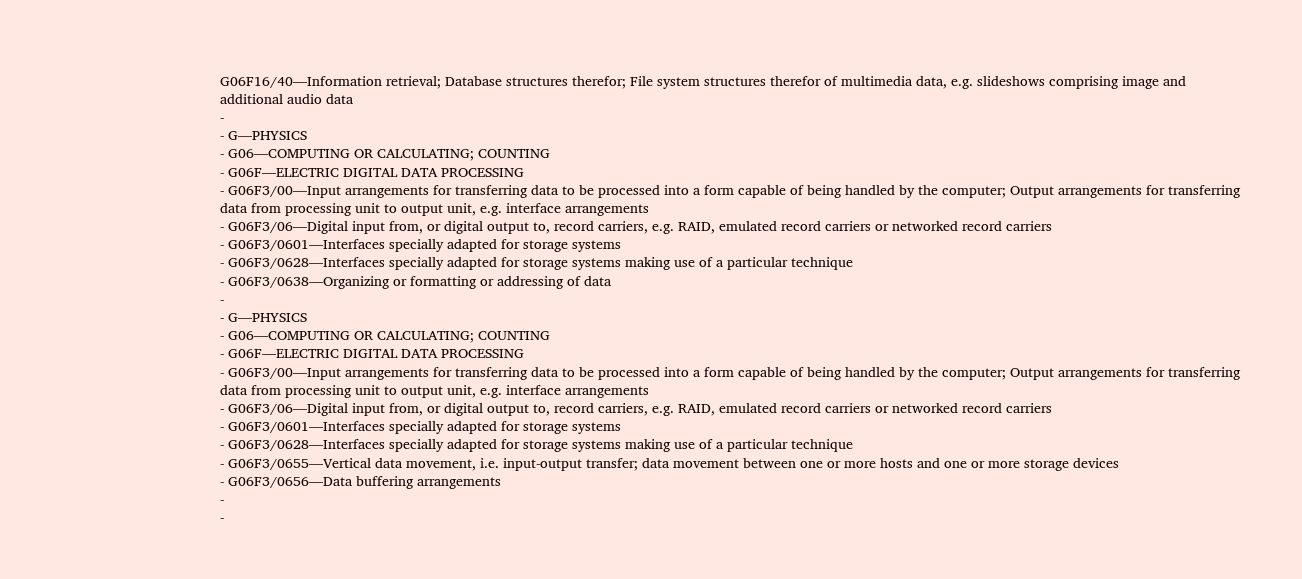G06F16/40—Information retrieval; Database structures therefor; File system structures therefor of multimedia data, e.g. slideshows comprising image and additional audio data
-
- G—PHYSICS
- G06—COMPUTING OR CALCULATING; COUNTING
- G06F—ELECTRIC DIGITAL DATA PROCESSING
- G06F3/00—Input arrangements for transferring data to be processed into a form capable of being handled by the computer; Output arrangements for transferring data from processing unit to output unit, e.g. interface arrangements
- G06F3/06—Digital input from, or digital output to, record carriers, e.g. RAID, emulated record carriers or networked record carriers
- G06F3/0601—Interfaces specially adapted for storage systems
- G06F3/0628—Interfaces specially adapted for storage systems making use of a particular technique
- G06F3/0638—Organizing or formatting or addressing of data
-
- G—PHYSICS
- G06—COMPUTING OR CALCULATING; COUNTING
- G06F—ELECTRIC DIGITAL DATA PROCESSING
- G06F3/00—Input arrangements for transferring data to be processed into a form capable of being handled by the computer; Output arrangements for transferring data from processing unit to output unit, e.g. interface arrangements
- G06F3/06—Digital input from, or digital output to, record carriers, e.g. RAID, emulated record carriers or networked record carriers
- G06F3/0601—Interfaces specially adapted for storage systems
- G06F3/0628—Interfaces specially adapted for storage systems making use of a particular technique
- G06F3/0655—Vertical data movement, i.e. input-output transfer; data movement between one or more hosts and one or more storage devices
- G06F3/0656—Data buffering arrangements
-
-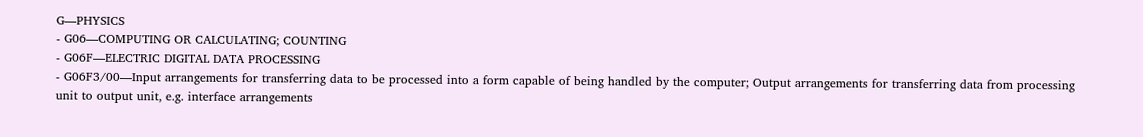G—PHYSICS
- G06—COMPUTING OR CALCULATING; COUNTING
- G06F—ELECTRIC DIGITAL DATA PROCESSING
- G06F3/00—Input arrangements for transferring data to be processed into a form capable of being handled by the computer; Output arrangements for transferring data from processing unit to output unit, e.g. interface arrangements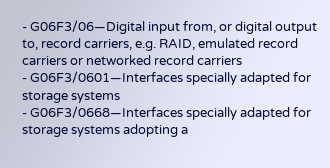- G06F3/06—Digital input from, or digital output to, record carriers, e.g. RAID, emulated record carriers or networked record carriers
- G06F3/0601—Interfaces specially adapted for storage systems
- G06F3/0668—Interfaces specially adapted for storage systems adopting a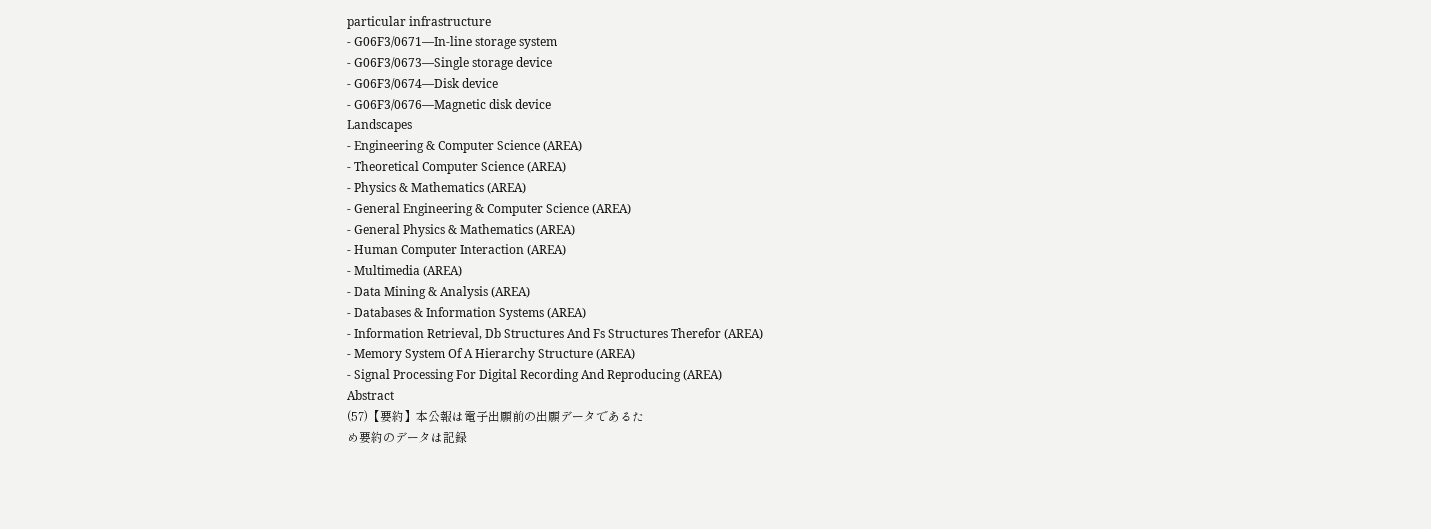particular infrastructure
- G06F3/0671—In-line storage system
- G06F3/0673—Single storage device
- G06F3/0674—Disk device
- G06F3/0676—Magnetic disk device
Landscapes
- Engineering & Computer Science (AREA)
- Theoretical Computer Science (AREA)
- Physics & Mathematics (AREA)
- General Engineering & Computer Science (AREA)
- General Physics & Mathematics (AREA)
- Human Computer Interaction (AREA)
- Multimedia (AREA)
- Data Mining & Analysis (AREA)
- Databases & Information Systems (AREA)
- Information Retrieval, Db Structures And Fs Structures Therefor (AREA)
- Memory System Of A Hierarchy Structure (AREA)
- Signal Processing For Digital Recording And Reproducing (AREA)
Abstract
(57)【要約】本公報は電子出願前の出願データであるた
め要約のデータは記録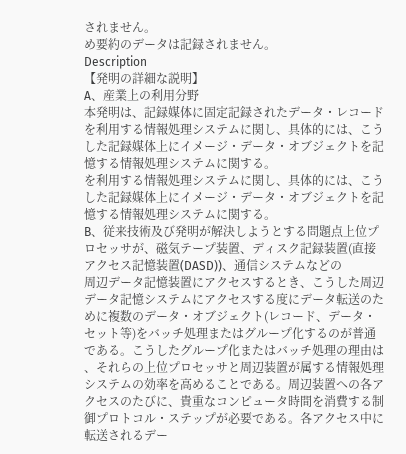されません。
め要約のデータは記録されません。
Description
【発明の詳細な説明】
A、産業上の利用分野
本発明は、記録媒体に固定記録されたデータ・レコード
を利用する情報処理システムに関し、具体的には、こう
した記録媒体上にイメージ・データ・オブジェクトを記
憶する情報処理システムに関する。
を利用する情報処理システムに関し、具体的には、こう
した記録媒体上にイメージ・データ・オブジェクトを記
憶する情報処理システムに関する。
B、従来技術及び発明が解決しようとする問題点上位プ
ロセッサが、磁気テープ装置、ディスク記録装置(直接
アクセス記憶装置(DASD))、通信システムなどの
周辺データ記憶装置にアクセスするとき、こうした周辺
データ記憶システムにアクセスする度にデータ転送のた
めに複数のデータ・オブジェクト(レコード、データ・
セット等)をバッチ処理またはグループ化するのが普通
である。こうしたグループ化またはバッチ処理の理由は
、それらの上位プロセッサと周辺装置が属する情報処理
システムの効率を高めることである。周辺装置への各ア
クセスのたびに、貴重なコンピュータ時間を消費する制
御プロトコル・ステップが必要である。各アクセス中に
転送されるデー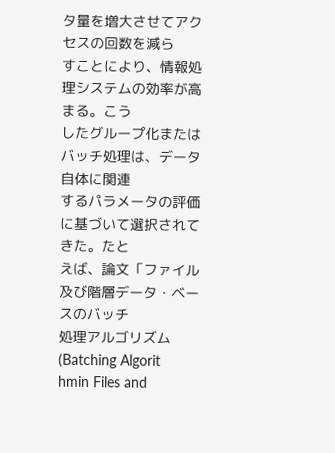タ量を増大させてアクセスの回数を減ら
すことにより、情報処理システムの効率が高まる。こう
したグループ化またはバッチ処理は、データ自体に関連
するパラメータの評価に基づいて選択されてきた。たと
えば、論文「ファイル及び階層データ・ベースのバッチ
処理アルゴリズム(Batching Algorit
hmin Files and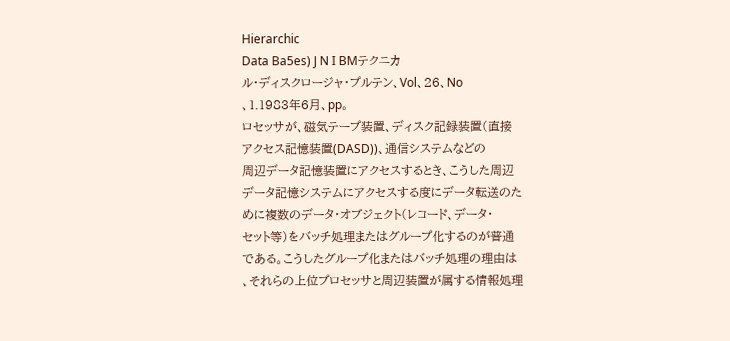Hierarchic
Data Ba5es) J N I BMテクニカ
ル・ディスクロージャ・プルテン、Vol、26、No
、1.1983年6月、pp。
ロセッサが、磁気テープ装置、ディスク記録装置(直接
アクセス記憶装置(DASD))、通信システムなどの
周辺データ記憶装置にアクセスするとき、こうした周辺
データ記憶システムにアクセスする度にデータ転送のた
めに複数のデータ・オブジェクト(レコード、データ・
セット等)をバッチ処理またはグループ化するのが普通
である。こうしたグループ化またはバッチ処理の理由は
、それらの上位プロセッサと周辺装置が属する情報処理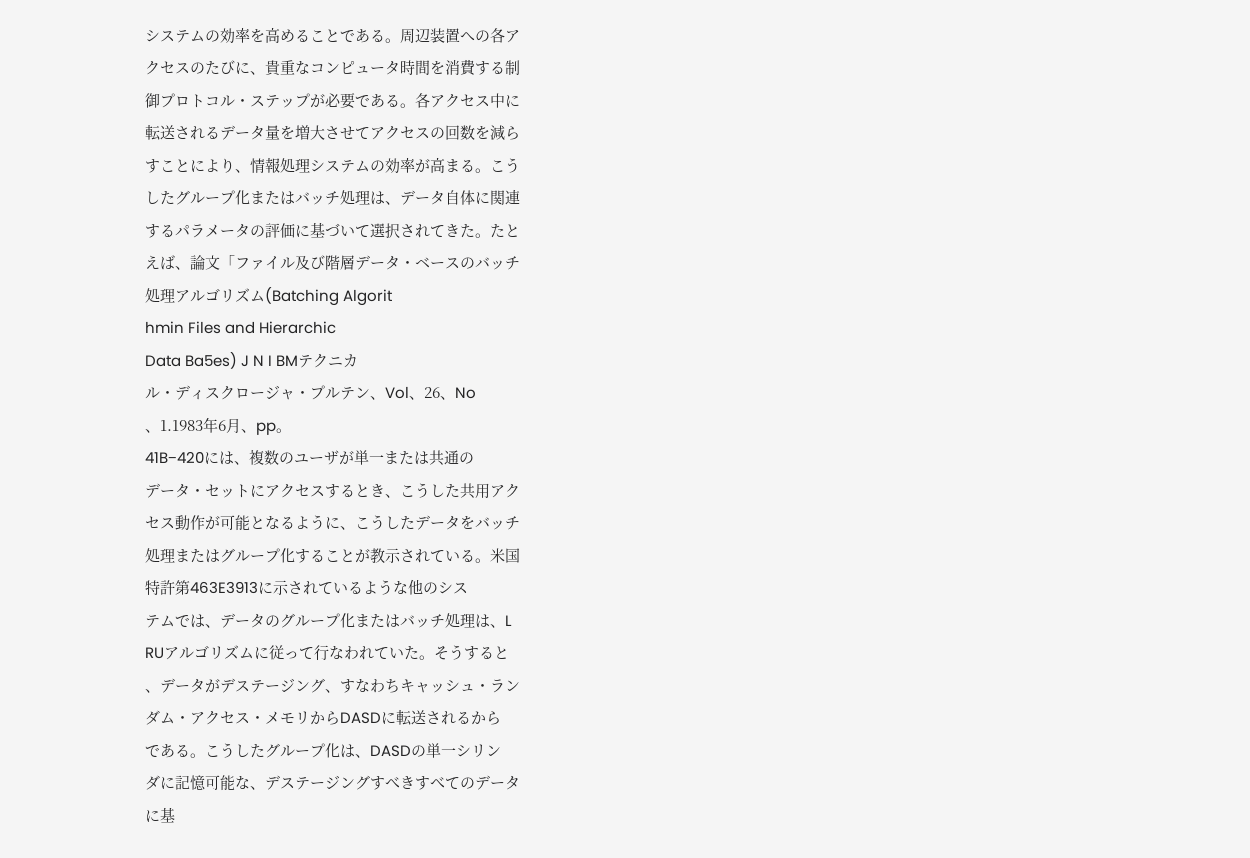システムの効率を高めることである。周辺装置への各ア
クセスのたびに、貴重なコンピュータ時間を消費する制
御プロトコル・ステップが必要である。各アクセス中に
転送されるデータ量を増大させてアクセスの回数を減ら
すことにより、情報処理システムの効率が高まる。こう
したグループ化またはバッチ処理は、データ自体に関連
するパラメータの評価に基づいて選択されてきた。たと
えば、論文「ファイル及び階層データ・ベースのバッチ
処理アルゴリズム(Batching Algorit
hmin Files and Hierarchic
Data Ba5es) J N I BMテクニカ
ル・ディスクロージャ・プルテン、Vol、26、No
、1.1983年6月、pp。
41B−420には、複数のユーザが単一または共通の
データ・セットにアクセスするとき、こうした共用アク
セス動作が可能となるように、こうしたデータをバッチ
処理またはグループ化することが教示されている。米国
特許第463E3913に示されているような他のシス
テムでは、データのグループ化またはバッチ処理は、L
RUアルゴリズムに従って行なわれていた。そうすると
、データがデステージング、すなわちキャッシュ・ラン
ダム・アクセス・メモリからDASDに転送されるから
である。こうしたグループ化は、DASDの単一シリン
ダに記憶可能な、デステージングすべきすべてのデータ
に基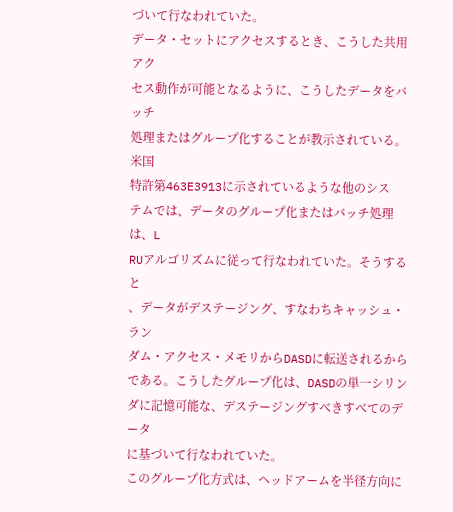づいて行なわれていた。
データ・セットにアクセスするとき、こうした共用アク
セス動作が可能となるように、こうしたデータをバッチ
処理またはグループ化することが教示されている。米国
特許第463E3913に示されているような他のシス
テムでは、データのグループ化またはバッチ処理は、L
RUアルゴリズムに従って行なわれていた。そうすると
、データがデステージング、すなわちキャッシュ・ラン
ダム・アクセス・メモリからDASDに転送されるから
である。こうしたグループ化は、DASDの単一シリン
ダに記憶可能な、デステージングすべきすべてのデータ
に基づいて行なわれていた。
このグループ化方式は、ヘッドアームを半径方向に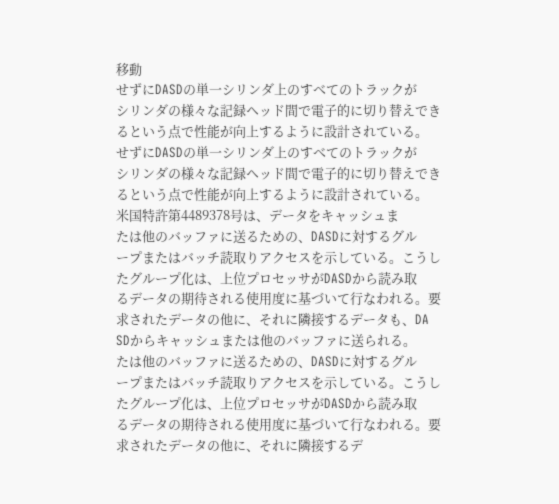移動
せずにDASDの単一シリンダ上のすべてのトラックが
シリンダの様々な記録ヘッド間で電子的に切り替えでき
るという点で性能が向上するように設計されている。
せずにDASDの単一シリンダ上のすべてのトラックが
シリンダの様々な記録ヘッド間で電子的に切り替えでき
るという点で性能が向上するように設計されている。
米国特許第4489378号は、データをキャッシュま
たは他のバッファに送るための、DASDに対するグル
ープまたはバッチ読取りアクセスを示している。こうし
たグループ化は、上位プロセッサがDASDから読み取
るデータの期待される使用度に基づいて行なわれる。要
求されたデータの他に、それに隣接するデータも、DA
SDからキャッシュまたは他のバッファに送られる。
たは他のバッファに送るための、DASDに対するグル
ープまたはバッチ読取りアクセスを示している。こうし
たグループ化は、上位プロセッサがDASDから読み取
るデータの期待される使用度に基づいて行なわれる。要
求されたデータの他に、それに隣接するデ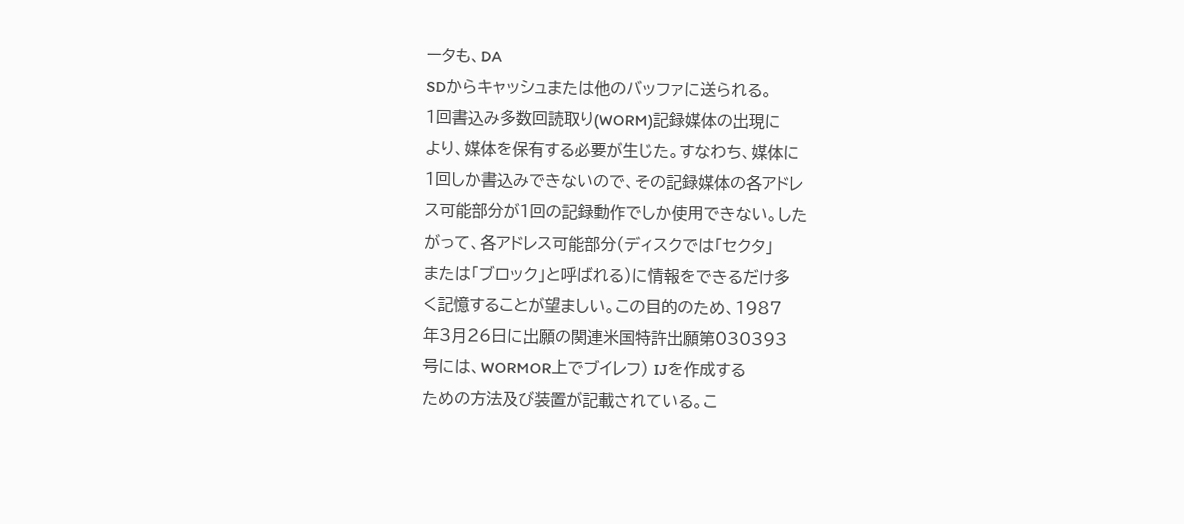ータも、DA
SDからキャッシュまたは他のバッファに送られる。
1回書込み多数回読取り(WORM)記録媒体の出現に
より、媒体を保有する必要が生じた。すなわち、媒体に
1回しか書込みできないので、その記録媒体の各アドレ
ス可能部分が1回の記録動作でしか使用できない。した
がって、各アドレス可能部分(ディスクでは「セクタ」
または「ブロック」と呼ばれる)に情報をできるだけ多
く記憶することが望ましい。この目的のため、1987
年3月26日に出願の関連米国特許出願第030393
号には、WORMOR上でブイレフ) IJを作成する
ための方法及び装置が記載されている。こ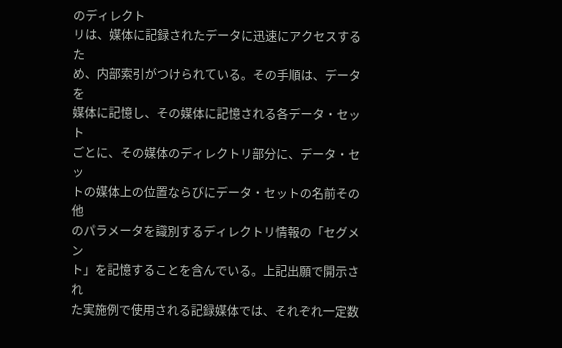のディレクト
リは、媒体に記録されたデータに迅速にアクセスするた
め、内部索引がつけられている。その手順は、データを
媒体に記憶し、その媒体に記憶される各データ・セット
ごとに、その媒体のディレクトリ部分に、データ・セッ
トの媒体上の位置ならびにデータ・セットの名前その他
のパラメータを識別するディレクトリ情報の「セグメン
ト」を記憶することを含んでいる。上記出願で開示され
た実施例で使用される記録媒体では、それぞれ一定数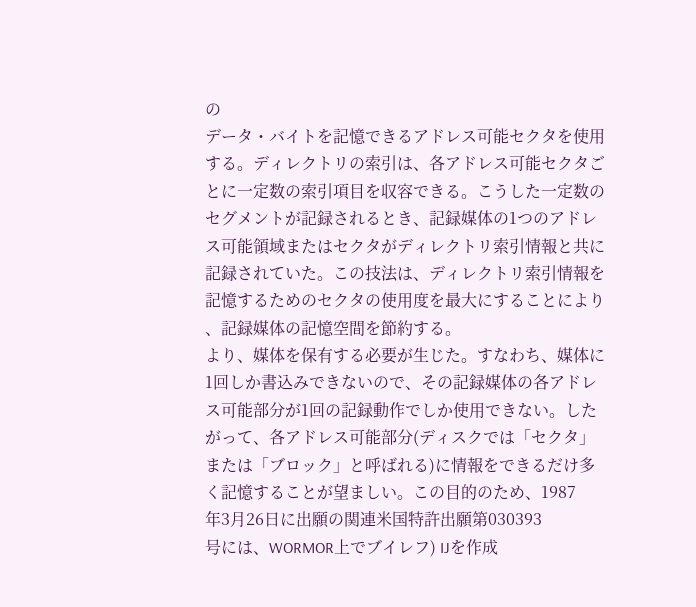の
データ・バイトを記憶できるアドレス可能セクタを使用
する。ディレクトリの索引は、各アドレス可能セクタご
とに一定数の索引項目を収容できる。こうした一定数の
セグメントが記録されるとき、記録媒体の1つのアドレ
ス可能領域またはセクタがディレクトリ索引情報と共に
記録されていた。この技法は、ディレクトリ索引情報を
記憶するためのセクタの使用度を最大にすることにより
、記録媒体の記憶空間を節約する。
より、媒体を保有する必要が生じた。すなわち、媒体に
1回しか書込みできないので、その記録媒体の各アドレ
ス可能部分が1回の記録動作でしか使用できない。した
がって、各アドレス可能部分(ディスクでは「セクタ」
または「ブロック」と呼ばれる)に情報をできるだけ多
く記憶することが望ましい。この目的のため、1987
年3月26日に出願の関連米国特許出願第030393
号には、WORMOR上でブイレフ) IJを作成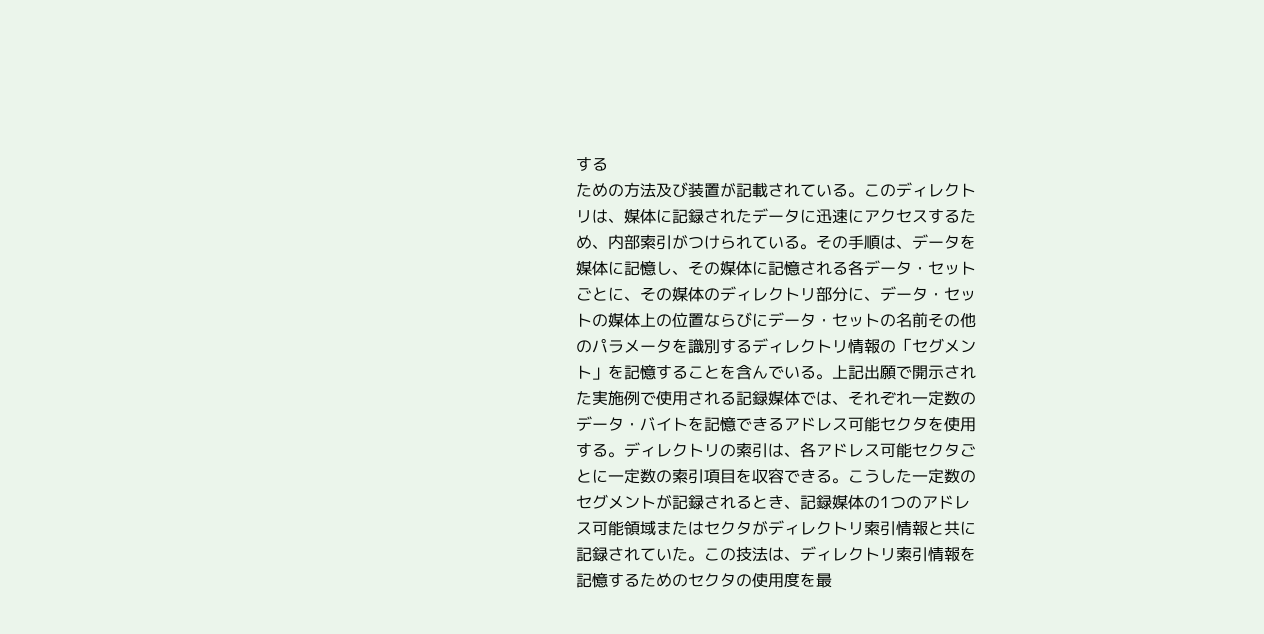する
ための方法及び装置が記載されている。このディレクト
リは、媒体に記録されたデータに迅速にアクセスするた
め、内部索引がつけられている。その手順は、データを
媒体に記憶し、その媒体に記憶される各データ・セット
ごとに、その媒体のディレクトリ部分に、データ・セッ
トの媒体上の位置ならびにデータ・セットの名前その他
のパラメータを識別するディレクトリ情報の「セグメン
ト」を記憶することを含んでいる。上記出願で開示され
た実施例で使用される記録媒体では、それぞれ一定数の
データ・バイトを記憶できるアドレス可能セクタを使用
する。ディレクトリの索引は、各アドレス可能セクタご
とに一定数の索引項目を収容できる。こうした一定数の
セグメントが記録されるとき、記録媒体の1つのアドレ
ス可能領域またはセクタがディレクトリ索引情報と共に
記録されていた。この技法は、ディレクトリ索引情報を
記憶するためのセクタの使用度を最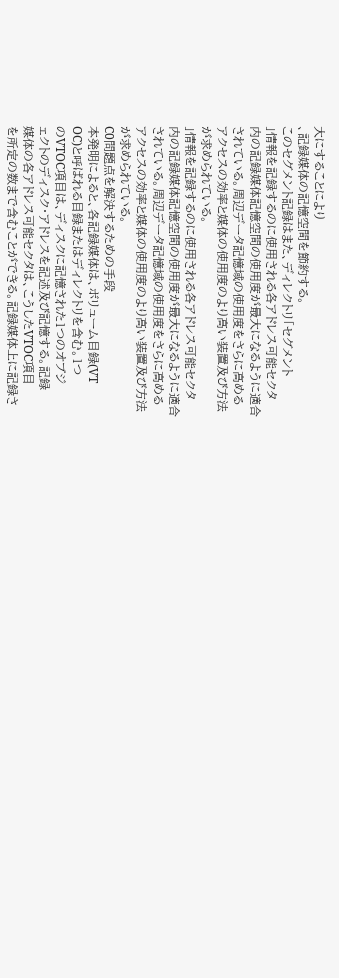大にすることにより
、記録媒体の記憶空間を節約する。
このセグメント記録はまた、ディレクトリ「セグメント
」情報を記録するのに使用される各アドレス可能セクタ
内の記録媒体記憶空間の使用度が最大になるように適合
されている。周辺データ記憶域の使用度をさらに高める
アクセスの効率と媒体の使用度のより高い装置及び方法
が求められている。
」情報を記録するのに使用される各アドレス可能セクタ
内の記録媒体記憶空間の使用度が最大になるように適合
されている。周辺データ記憶域の使用度をさらに高める
アクセスの効率と媒体の使用度のより高い装置及び方法
が求められている。
C0問題点を解決するための手段
本発明によると、各記録媒体は、ボリューム目録(VT
OC)と呼ばれる目録またはディレクトリを含む。1つ
のVTOC項目は、ディスクに記憶された1つのオブジ
ェクトのディスク・アドレスを記述及び記憶する。記録
媒体の各アドレス可能セクタは、こうしたVTOC項目
を所定の数まで含むことができる。記録媒体上に記録さ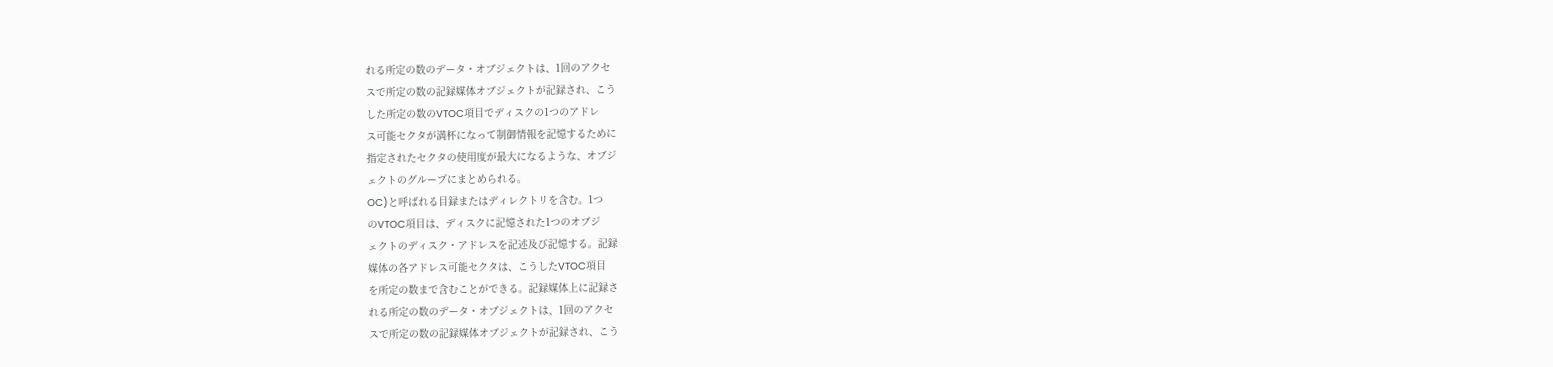れる所定の数のデータ・オブジェクトは、1回のアクセ
スで所定の数の記録媒体オブジェクトが記録され、こう
した所定の数のVTOC項目でディスクの1つのアドレ
ス可能セクタが満杯になって制御情報を記憶するために
指定されたセクタの使用度が最大になるような、オブジ
ェクトのグループにまとめられる。
OC)と呼ばれる目録またはディレクトリを含む。1つ
のVTOC項目は、ディスクに記憶された1つのオブジ
ェクトのディスク・アドレスを記述及び記憶する。記録
媒体の各アドレス可能セクタは、こうしたVTOC項目
を所定の数まで含むことができる。記録媒体上に記録さ
れる所定の数のデータ・オブジェクトは、1回のアクセ
スで所定の数の記録媒体オブジェクトが記録され、こう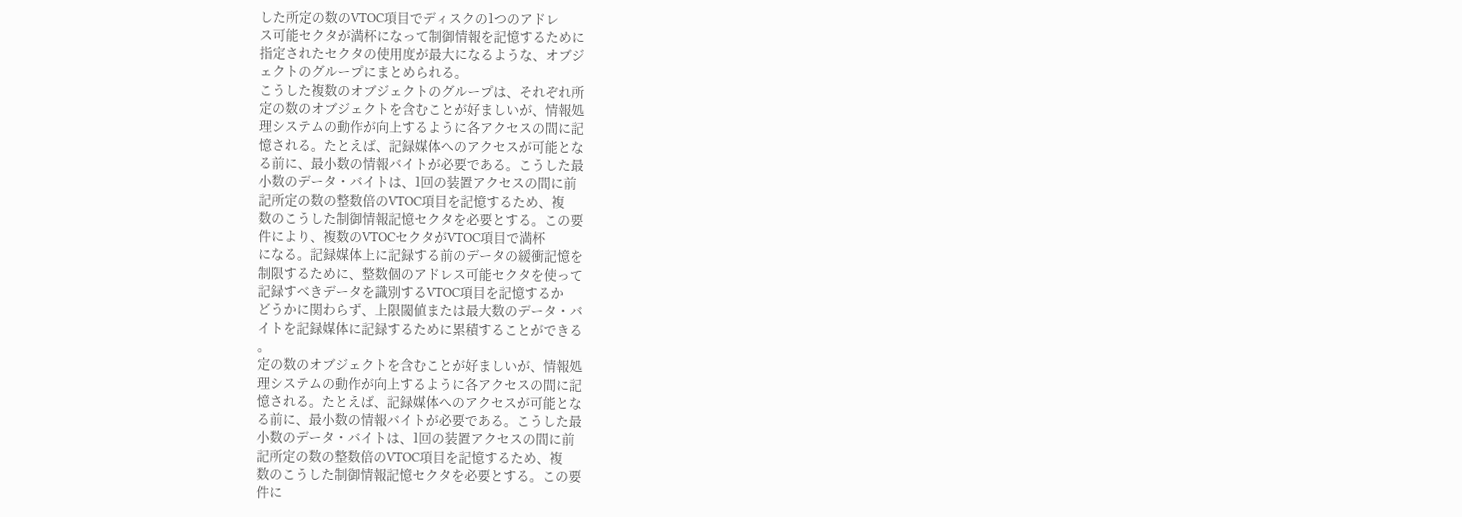した所定の数のVTOC項目でディスクの1つのアドレ
ス可能セクタが満杯になって制御情報を記憶するために
指定されたセクタの使用度が最大になるような、オブジ
ェクトのグループにまとめられる。
こうした複数のオブジェクトのグループは、それぞれ所
定の数のオブジェクトを含むことが好ましいが、情報処
理システムの動作が向上するように各アクセスの間に記
憶される。たとえば、記録媒体へのアクセスが可能とな
る前に、最小数の情報バイトが必要である。こうした最
小数のデータ・バイトは、1回の装置アクセスの間に前
記所定の数の整数倍のVTOC項目を記憶するため、複
数のこうした制御情報記憶セクタを必要とする。この要
件により、複数のVTOCセクタがVTOC項目で満杯
になる。記録媒体上に記録する前のデータの緩衝記憶を
制限するために、整数個のアドレス可能セクタを使って
記録すべきデータを識別するVTOC項目を記憶するか
どうかに関わらず、上限閾値または最大数のデータ・バ
イトを記録媒体に記録するために累積することができる
。
定の数のオブジェクトを含むことが好ましいが、情報処
理システムの動作が向上するように各アクセスの間に記
憶される。たとえば、記録媒体へのアクセスが可能とな
る前に、最小数の情報バイトが必要である。こうした最
小数のデータ・バイトは、1回の装置アクセスの間に前
記所定の数の整数倍のVTOC項目を記憶するため、複
数のこうした制御情報記憶セクタを必要とする。この要
件に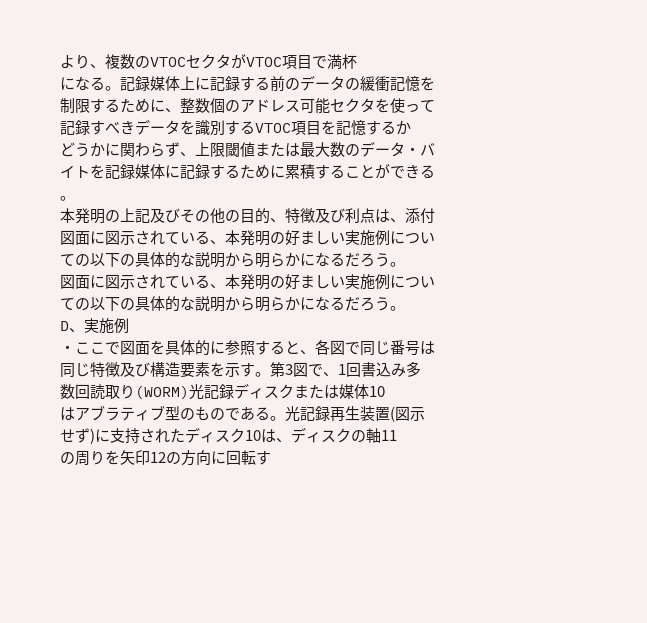より、複数のVTOCセクタがVTOC項目で満杯
になる。記録媒体上に記録する前のデータの緩衝記憶を
制限するために、整数個のアドレス可能セクタを使って
記録すべきデータを識別するVTOC項目を記憶するか
どうかに関わらず、上限閾値または最大数のデータ・バ
イトを記録媒体に記録するために累積することができる
。
本発明の上記及びその他の目的、特徴及び利点は、添付
図面に図示されている、本発明の好ましい実施例につい
ての以下の具体的な説明から明らかになるだろう。
図面に図示されている、本発明の好ましい実施例につい
ての以下の具体的な説明から明らかになるだろう。
D、実施例
・ここで図面を具体的に参照すると、各図で同じ番号は
同じ特徴及び構造要素を示す。第3図で、1回書込み多
数回読取り(WORM)光記録ディスクまたは媒体10
はアブラティブ型のものである。光記録再生装置(図示
せず)に支持されたディスク10は、ディスクの軸11
の周りを矢印12の方向に回転す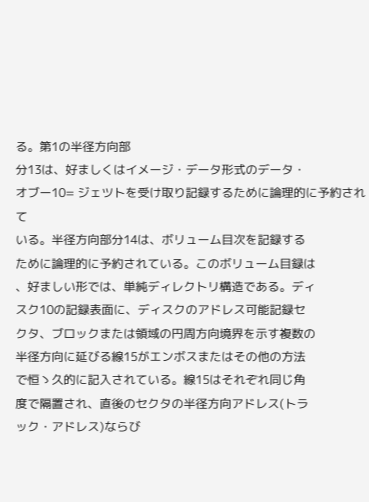る。第1の半径方向部
分13は、好ましくはイメージ・データ形式のデータ・
オブー10= ジェツトを受け取り記録するために論理的に予約されて
いる。半径方向部分14は、ボリューム目次を記録する
ために論理的に予約されている。このボリューム目録は
、好ましい形では、単純ディレクトリ構造である。ディ
スク10の記録表面に、ディスクのアドレス可能記録セ
クタ、ブロックまたは領域の円周方向境界を示す複数の
半径方向に延びる線15がエンボスまたはその他の方法
で恒ゝ久的に記入されている。線15はそれぞれ同じ角
度で隔置され、直後のセクタの半径方向アドレス(トラ
ック・アドレス)ならび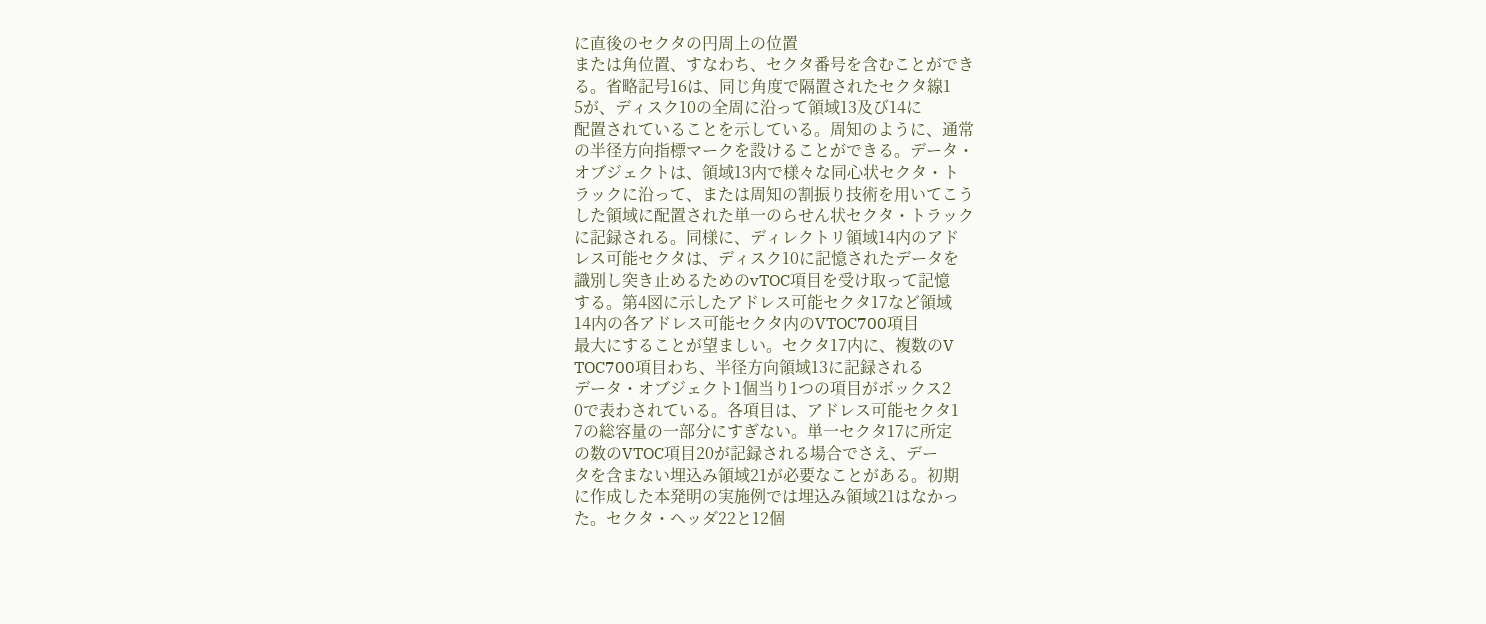に直後のセクタの円周上の位置
または角位置、すなわち、セクタ番号を含むことができ
る。省略記号16は、同じ角度で隔置されたセクタ線1
5が、ディスク10の全周に沿って領域13及び14に
配置されていることを示している。周知のように、通常
の半径方向指標マークを設けることができる。データ・
オブジェクトは、領域13内で様々な同心状セクタ・ト
ラックに沿って、または周知の割振り技術を用いてこう
した領域に配置された単一のらせん状セクタ・トラック
に記録される。同様に、ディレクトリ領域14内のアド
レス可能セクタは、ディスク10に記憶されたデータを
識別し突き止めるためのvTOC項目を受け取って記憶
する。第4図に示したアドレス可能セクタ17など領域
14内の各アドレス可能セクタ内のVTOC700項目
最大にすることが望ましい。セクタ17内に、複数のV
TOC700項目わち、半径方向領域13に記録される
データ・オブジェクト1個当り1つの項目がボックス2
0で表わされている。各項目は、アドレス可能セクタ1
7の総容量の一部分にすぎない。単一セクタ17に所定
の数のVTOC項目20が記録される場合でさえ、デー
タを含まない埋込み領域21が必要なことがある。初期
に作成した本発明の実施例では埋込み領域21はなかっ
た。セクタ・ヘッダ22と12個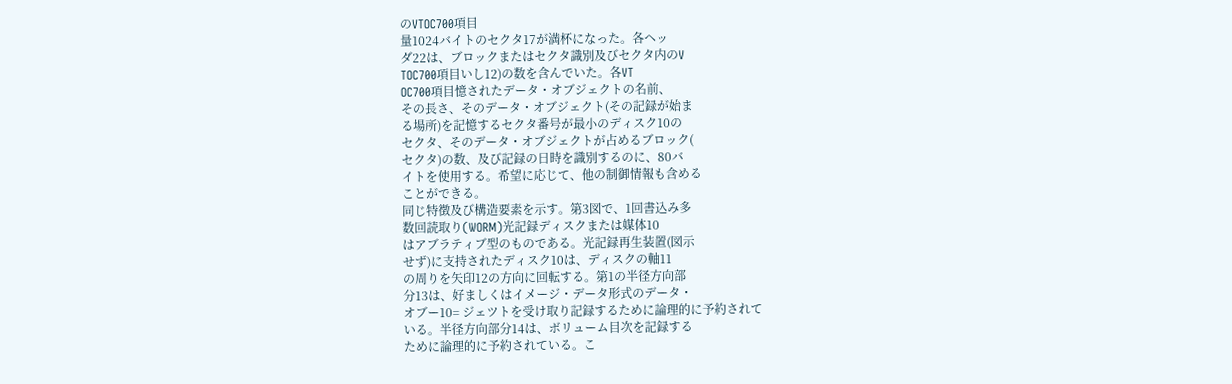のVTOC700項目
量1024バイトのセクタ17が満杯になった。各ヘッ
ダ22は、ブロックまたはセクタ識別及びセクタ内のV
TOC700項目いし12)の数を含んでいた。各VT
OC700項目憶されたデータ・オブジェクトの名前、
その長さ、そのデータ・オブジェクト(その記録が始ま
る場所)を記憶するセクタ番号が最小のディスク10の
セクタ、そのデータ・オブジェクトが占めるブロック(
セクタ)の数、及び記録の日時を識別するのに、80バ
イトを使用する。希望に応じて、他の制御情報も含める
ことができる。
同じ特徴及び構造要素を示す。第3図で、1回書込み多
数回読取り(WORM)光記録ディスクまたは媒体10
はアブラティブ型のものである。光記録再生装置(図示
せず)に支持されたディスク10は、ディスクの軸11
の周りを矢印12の方向に回転する。第1の半径方向部
分13は、好ましくはイメージ・データ形式のデータ・
オブー10= ジェツトを受け取り記録するために論理的に予約されて
いる。半径方向部分14は、ボリューム目次を記録する
ために論理的に予約されている。こ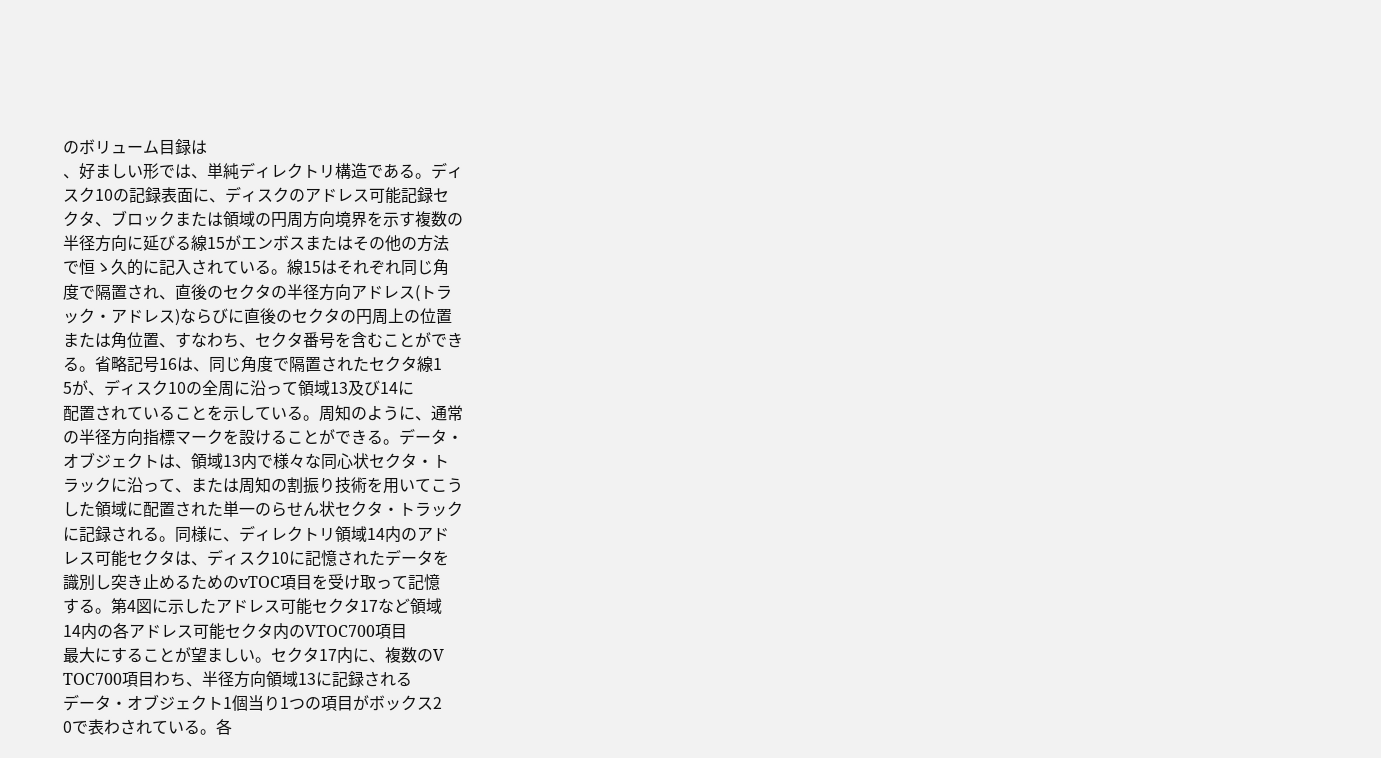のボリューム目録は
、好ましい形では、単純ディレクトリ構造である。ディ
スク10の記録表面に、ディスクのアドレス可能記録セ
クタ、ブロックまたは領域の円周方向境界を示す複数の
半径方向に延びる線15がエンボスまたはその他の方法
で恒ゝ久的に記入されている。線15はそれぞれ同じ角
度で隔置され、直後のセクタの半径方向アドレス(トラ
ック・アドレス)ならびに直後のセクタの円周上の位置
または角位置、すなわち、セクタ番号を含むことができ
る。省略記号16は、同じ角度で隔置されたセクタ線1
5が、ディスク10の全周に沿って領域13及び14に
配置されていることを示している。周知のように、通常
の半径方向指標マークを設けることができる。データ・
オブジェクトは、領域13内で様々な同心状セクタ・ト
ラックに沿って、または周知の割振り技術を用いてこう
した領域に配置された単一のらせん状セクタ・トラック
に記録される。同様に、ディレクトリ領域14内のアド
レス可能セクタは、ディスク10に記憶されたデータを
識別し突き止めるためのvTOC項目を受け取って記憶
する。第4図に示したアドレス可能セクタ17など領域
14内の各アドレス可能セクタ内のVTOC700項目
最大にすることが望ましい。セクタ17内に、複数のV
TOC700項目わち、半径方向領域13に記録される
データ・オブジェクト1個当り1つの項目がボックス2
0で表わされている。各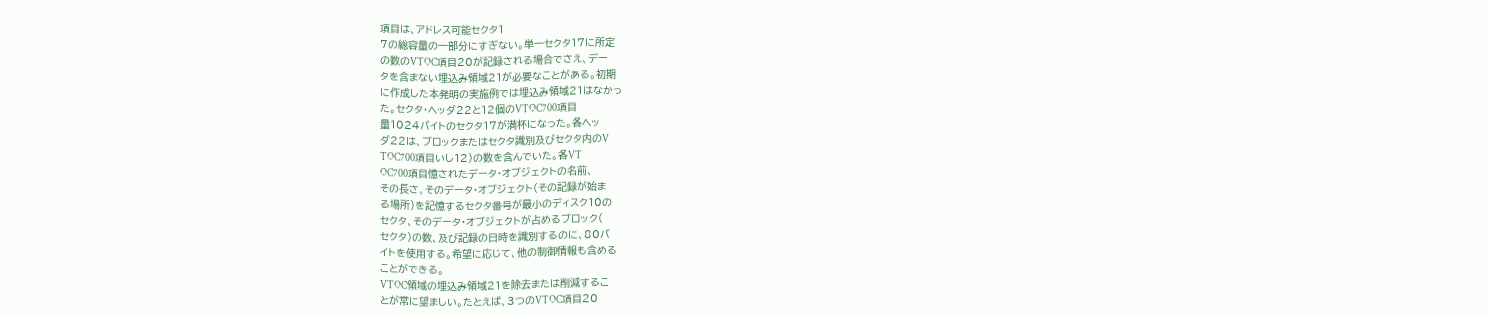項目は、アドレス可能セクタ1
7の総容量の一部分にすぎない。単一セクタ17に所定
の数のVTOC項目20が記録される場合でさえ、デー
タを含まない埋込み領域21が必要なことがある。初期
に作成した本発明の実施例では埋込み領域21はなかっ
た。セクタ・ヘッダ22と12個のVTOC700項目
量1024バイトのセクタ17が満杯になった。各ヘッ
ダ22は、ブロックまたはセクタ識別及びセクタ内のV
TOC700項目いし12)の数を含んでいた。各VT
OC700項目憶されたデータ・オブジェクトの名前、
その長さ、そのデータ・オブジェクト(その記録が始ま
る場所)を記憶するセクタ番号が最小のディスク10の
セクタ、そのデータ・オブジェクトが占めるブロック(
セクタ)の数、及び記録の日時を識別するのに、80バ
イトを使用する。希望に応じて、他の制御情報も含める
ことができる。
VTOC領域の埋込み領域21を除去または削減するこ
とが常に望ましい。たとえば、3つのVTOC項目20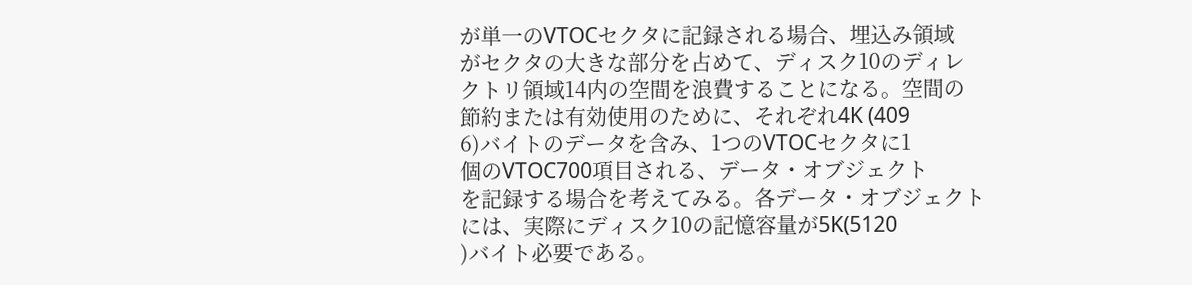が単一のVTOCセクタに記録される場合、埋込み領域
がセクタの大きな部分を占めて、ディスク10のディレ
クトリ領域14内の空間を浪費することになる。空間の
節約または有効使用のために、それぞれ4K (409
6)バイトのデータを含み、1つのVTOCセクタに1
個のVTOC700項目される、データ・オブジェクト
を記録する場合を考えてみる。各データ・オブジェクト
には、実際にディスク10の記憶容量が5K(5120
)バイト必要である。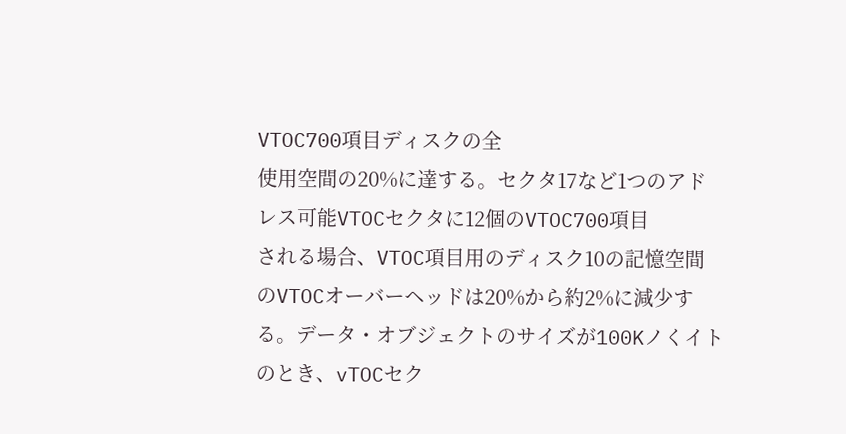VTOC700項目ディスクの全
使用空間の20%に達する。セクタ17など1つのアド
レス可能VTOCセクタに12個のVTOC700項目
される場合、VTOC項目用のディスク10の記憶空間
のVTOCオーバーヘッドは20%から約2%に減少す
る。データ・オブジェクトのサイズが100Kノくイト
のとき、vTOCセク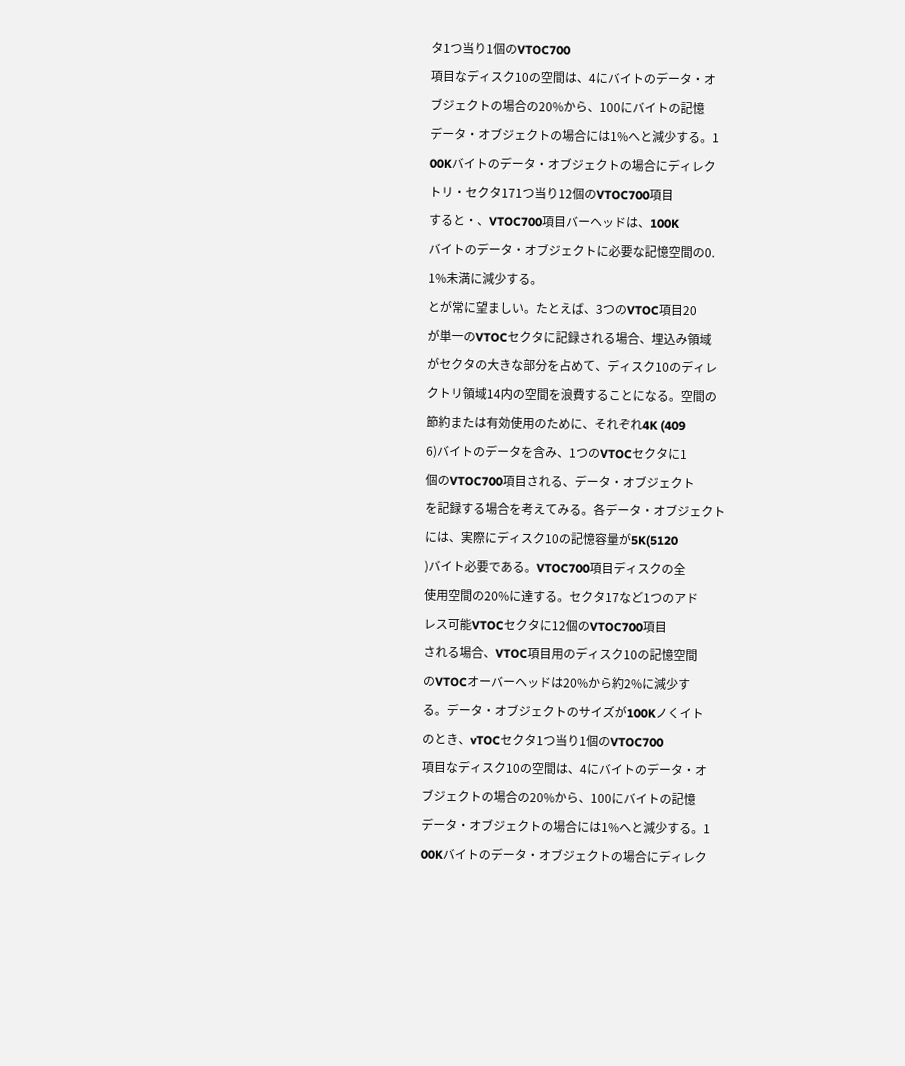タ1つ当り1個のVTOC700
項目なディスク10の空間は、4にバイトのデータ・オ
ブジェクトの場合の20%から、100にバイトの記憶
データ・オブジェクトの場合には1%へと減少する。1
00Kバイトのデータ・オブジェクトの場合にディレク
トリ・セクタ171つ当り12個のVTOC700項目
すると・、VTOC700項目バーヘッドは、100K
バイトのデータ・オブジェクトに必要な記憶空間の0.
1%未満に減少する。
とが常に望ましい。たとえば、3つのVTOC項目20
が単一のVTOCセクタに記録される場合、埋込み領域
がセクタの大きな部分を占めて、ディスク10のディレ
クトリ領域14内の空間を浪費することになる。空間の
節約または有効使用のために、それぞれ4K (409
6)バイトのデータを含み、1つのVTOCセクタに1
個のVTOC700項目される、データ・オブジェクト
を記録する場合を考えてみる。各データ・オブジェクト
には、実際にディスク10の記憶容量が5K(5120
)バイト必要である。VTOC700項目ディスクの全
使用空間の20%に達する。セクタ17など1つのアド
レス可能VTOCセクタに12個のVTOC700項目
される場合、VTOC項目用のディスク10の記憶空間
のVTOCオーバーヘッドは20%から約2%に減少す
る。データ・オブジェクトのサイズが100Kノくイト
のとき、vTOCセクタ1つ当り1個のVTOC700
項目なディスク10の空間は、4にバイトのデータ・オ
ブジェクトの場合の20%から、100にバイトの記憶
データ・オブジェクトの場合には1%へと減少する。1
00Kバイトのデータ・オブジェクトの場合にディレク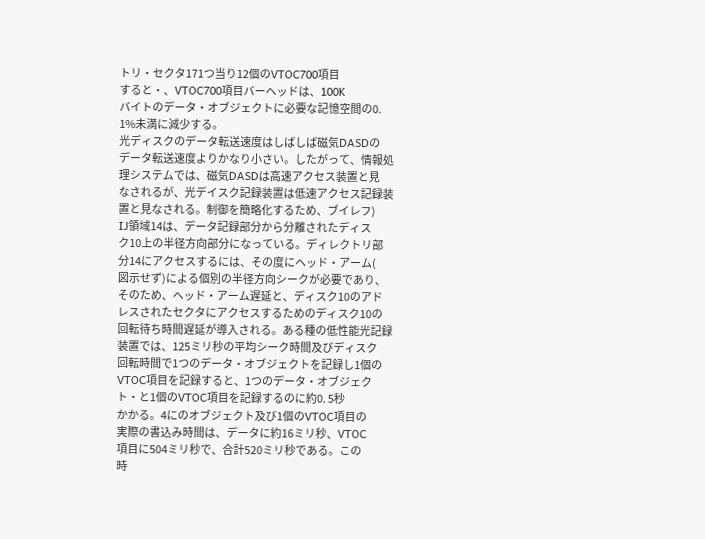トリ・セクタ171つ当り12個のVTOC700項目
すると・、VTOC700項目バーヘッドは、100K
バイトのデータ・オブジェクトに必要な記憶空間の0.
1%未満に減少する。
光ディスクのデータ転送速度はしばしば磁気DASDの
データ転送速度よりかなり小さい。したがって、情報処
理システムでは、磁気DASDは高速アクセス装置と見
なされるが、光デイスク記録装置は低速アクセス記録装
置と見なされる。制御を簡略化するため、ブイレフ)
IJ領域14は、データ記録部分から分離されたディス
ク10上の半径方向部分になっている。ディレクトリ部
分14にアクセスするには、その度にヘッド・アーム(
図示せず)による個別の半径方向シークが必要であり、
そのため、ヘッド・アーム遅延と、ディスク10のアド
レスされたセクタにアクセスするためのディスク10の
回転待ち時間遅延が導入される。ある種の低性能光記録
装置では、125ミリ秒の平均シーク時間及びディスク
回転時間で1つのデータ・オブジェクトを記録し1個の
VTOC項目を記録すると、1つのデータ・オブジェク
ト・と1個のVTOC項目を記録するのに約0. 5秒
かかる。4にのオブジェクト及び1個のVTOC項目の
実際の書込み時間は、データに約16ミリ秒、VTOC
項目に504ミリ秒で、合計520ミリ秒である。この
時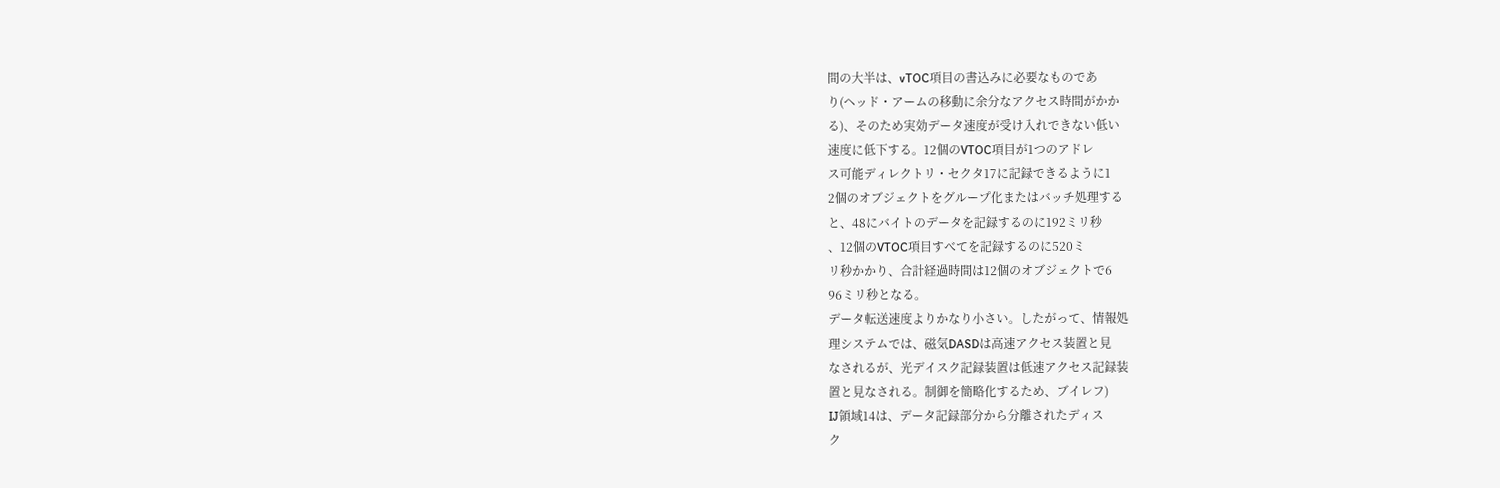間の大半は、vTOC項目の書込みに必要なものであ
り(ヘッド・アームの移動に余分なアクセス時間がかか
る)、そのため実効データ速度が受け入れできない低い
速度に低下する。12個のVTOC項目が1つのアドレ
ス可能ディレクトリ・セクタ17に記録できるように1
2個のオブジェクトをグループ化またはバッチ処理する
と、48にバイトのデータを記録するのに192ミリ秒
、12個のVTOC項目すべてを記録するのに520ミ
リ秒かかり、合計経過時間は12個のオブジェクトで6
96ミリ秒となる。
データ転送速度よりかなり小さい。したがって、情報処
理システムでは、磁気DASDは高速アクセス装置と見
なされるが、光デイスク記録装置は低速アクセス記録装
置と見なされる。制御を簡略化するため、ブイレフ)
IJ領域14は、データ記録部分から分離されたディス
ク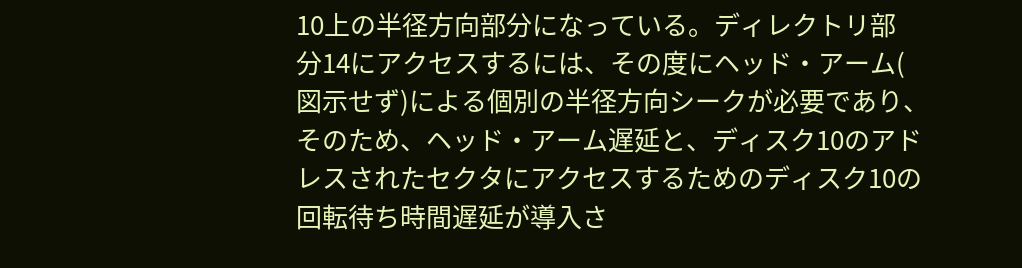10上の半径方向部分になっている。ディレクトリ部
分14にアクセスするには、その度にヘッド・アーム(
図示せず)による個別の半径方向シークが必要であり、
そのため、ヘッド・アーム遅延と、ディスク10のアド
レスされたセクタにアクセスするためのディスク10の
回転待ち時間遅延が導入さ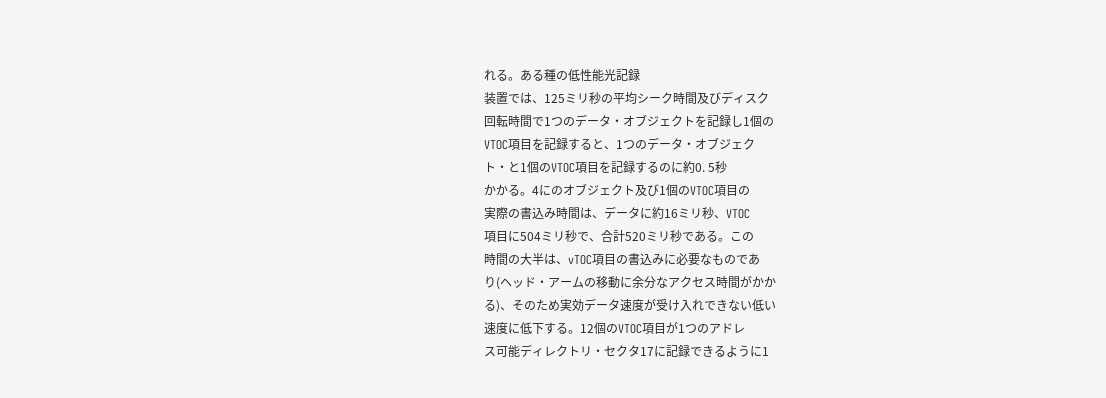れる。ある種の低性能光記録
装置では、125ミリ秒の平均シーク時間及びディスク
回転時間で1つのデータ・オブジェクトを記録し1個の
VTOC項目を記録すると、1つのデータ・オブジェク
ト・と1個のVTOC項目を記録するのに約0. 5秒
かかる。4にのオブジェクト及び1個のVTOC項目の
実際の書込み時間は、データに約16ミリ秒、VTOC
項目に504ミリ秒で、合計520ミリ秒である。この
時間の大半は、vTOC項目の書込みに必要なものであ
り(ヘッド・アームの移動に余分なアクセス時間がかか
る)、そのため実効データ速度が受け入れできない低い
速度に低下する。12個のVTOC項目が1つのアドレ
ス可能ディレクトリ・セクタ17に記録できるように1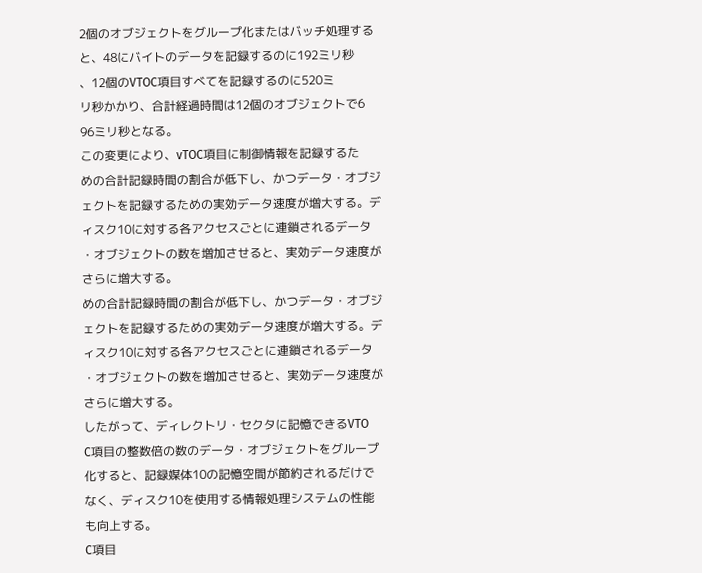2個のオブジェクトをグループ化またはバッチ処理する
と、48にバイトのデータを記録するのに192ミリ秒
、12個のVTOC項目すべてを記録するのに520ミ
リ秒かかり、合計経過時間は12個のオブジェクトで6
96ミリ秒となる。
この変更により、vTOC項目に制御情報を記録するた
めの合計記録時間の割合が低下し、かつデータ・オブジ
ェクトを記録するための実効データ速度が増大する。デ
ィスク10に対する各アクセスごとに連鎖されるデータ
・オブジェクトの数を増加させると、実効データ速度が
さらに増大する。
めの合計記録時間の割合が低下し、かつデータ・オブジ
ェクトを記録するための実効データ速度が増大する。デ
ィスク10に対する各アクセスごとに連鎖されるデータ
・オブジェクトの数を増加させると、実効データ速度が
さらに増大する。
したがって、ディレクトリ・セクタに記憶できるVTO
C項目の整数倍の数のデータ・オブジェクトをグループ
化すると、記録媒体10の記憶空間が節約されるだけで
なく、ディスク10を使用する情報処理システムの性能
も向上する。
C項目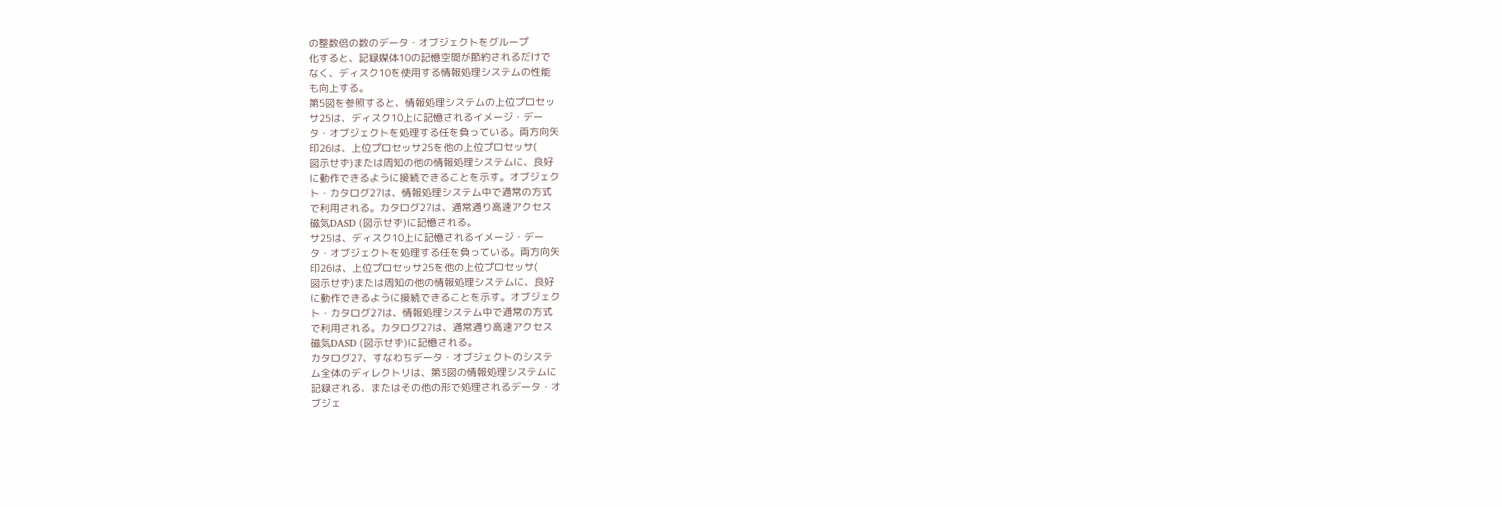の整数倍の数のデータ・オブジェクトをグループ
化すると、記録媒体10の記憶空間が節約されるだけで
なく、ディスク10を使用する情報処理システムの性能
も向上する。
第5図を参照すると、情報処理システムの上位プロセッ
サ25は、ディスク10上に記憶されるイメージ・デー
タ・オブジェクトを処理する任を負っている。両方向矢
印26は、上位プロセッサ25を他の上位プロセッサ(
図示せず)または周知の他の情報処理システムに、良好
に動作できるように接続できることを示す。オブジェク
ト・カタログ27は、情報処理システム中で通常の方式
で利用される。カタログ27は、通常通り高速アクセス
磁気DASD (図示せず)に記憶される。
サ25は、ディスク10上に記憶されるイメージ・デー
タ・オブジェクトを処理する任を負っている。両方向矢
印26は、上位プロセッサ25を他の上位プロセッサ(
図示せず)または周知の他の情報処理システムに、良好
に動作できるように接続できることを示す。オブジェク
ト・カタログ27は、情報処理システム中で通常の方式
で利用される。カタログ27は、通常通り高速アクセス
磁気DASD (図示せず)に記憶される。
カタログ27、すなわちデータ・オブジェクトのシステ
ム全体のディレクトリは、第3図の情報処理システムに
記録される、またはその他の形で処理されるデータ・オ
ブジェ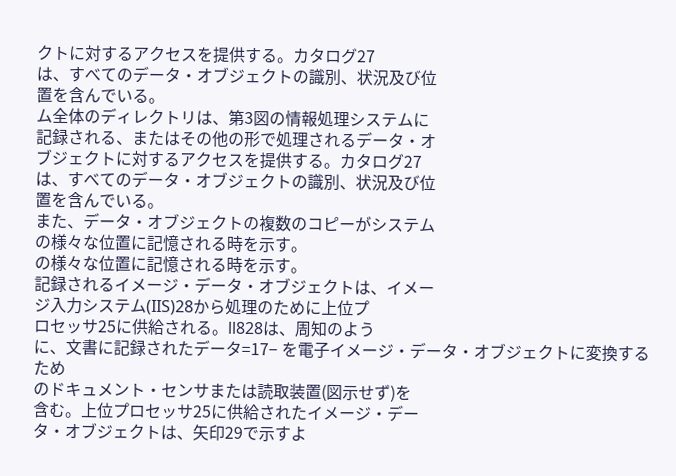クトに対するアクセスを提供する。カタログ27
は、すべてのデータ・オブジェクトの識別、状況及び位
置を含んでいる。
ム全体のディレクトリは、第3図の情報処理システムに
記録される、またはその他の形で処理されるデータ・オ
ブジェクトに対するアクセスを提供する。カタログ27
は、すべてのデータ・オブジェクトの識別、状況及び位
置を含んでいる。
また、データ・オブジェクトの複数のコピーがシステム
の様々な位置に記憶される時を示す。
の様々な位置に記憶される時を示す。
記録されるイメージ・データ・オブジェクトは、イメー
ジ入力システム(IIS)28から処理のために上位プ
ロセッサ25に供給される。ll828は、周知のよう
に、文書に記録されたデータ=17− を電子イメージ・データ・オブジェクトに変換するため
のドキュメント・センサまたは読取装置(図示せず)を
含む。上位プロセッサ25に供給されたイメージ・デー
タ・オブジェクトは、矢印29で示すよ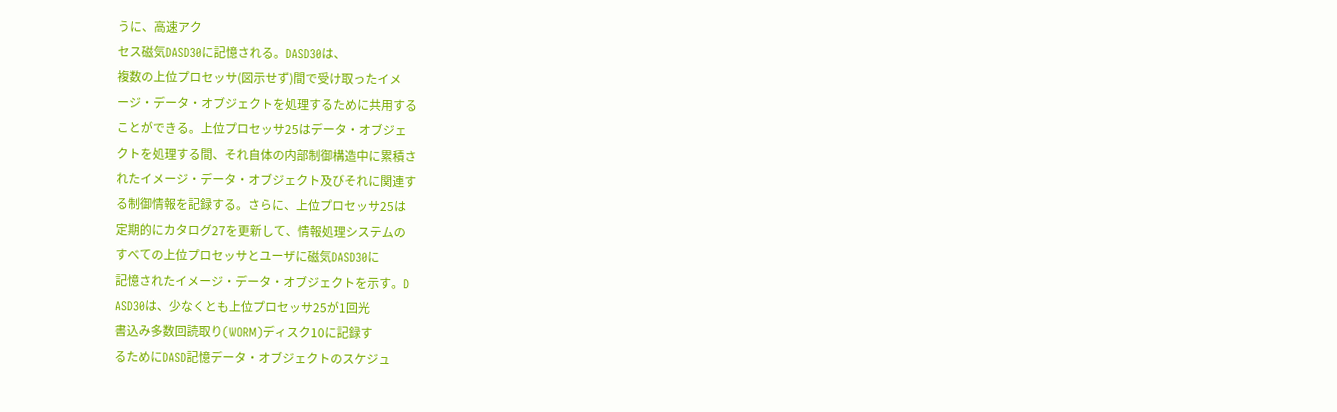うに、高速アク
セス磁気DASD30に記憶される。DASD30は、
複数の上位プロセッサ(図示せず)間で受け取ったイメ
ージ・データ・オブジェクトを処理するために共用する
ことができる。上位プロセッサ25はデータ・オブジェ
クトを処理する間、それ自体の内部制御構造中に累積さ
れたイメージ・データ・オブジェクト及びそれに関連す
る制御情報を記録する。さらに、上位プロセッサ25は
定期的にカタログ27を更新して、情報処理システムの
すべての上位プロセッサとユーザに磁気DASD30に
記憶されたイメージ・データ・オブジェクトを示す。D
ASD30は、少なくとも上位プロセッサ25が1回光
書込み多数回読取り(WORM)ディスク10に記録す
るためにDASD記憶データ・オブジェクトのスケジュ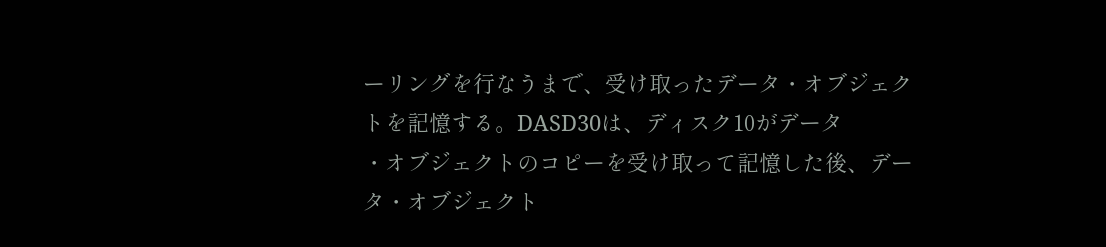ーリングを行なうまで、受け取ったデータ・オブジェク
トを記憶する。DASD30は、ディスク10がデータ
・オブジェクトのコピーを受け取って記憶した後、デー
タ・オブジェクト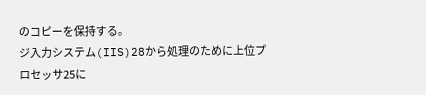のコピーを保持する。
ジ入力システム(IIS)28から処理のために上位プ
ロセッサ25に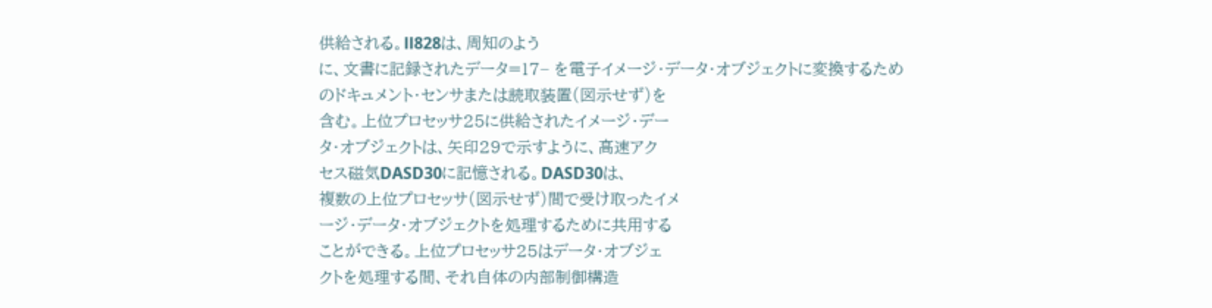供給される。ll828は、周知のよう
に、文書に記録されたデータ=17− を電子イメージ・データ・オブジェクトに変換するため
のドキュメント・センサまたは読取装置(図示せず)を
含む。上位プロセッサ25に供給されたイメージ・デー
タ・オブジェクトは、矢印29で示すように、高速アク
セス磁気DASD30に記憶される。DASD30は、
複数の上位プロセッサ(図示せず)間で受け取ったイメ
ージ・データ・オブジェクトを処理するために共用する
ことができる。上位プロセッサ25はデータ・オブジェ
クトを処理する間、それ自体の内部制御構造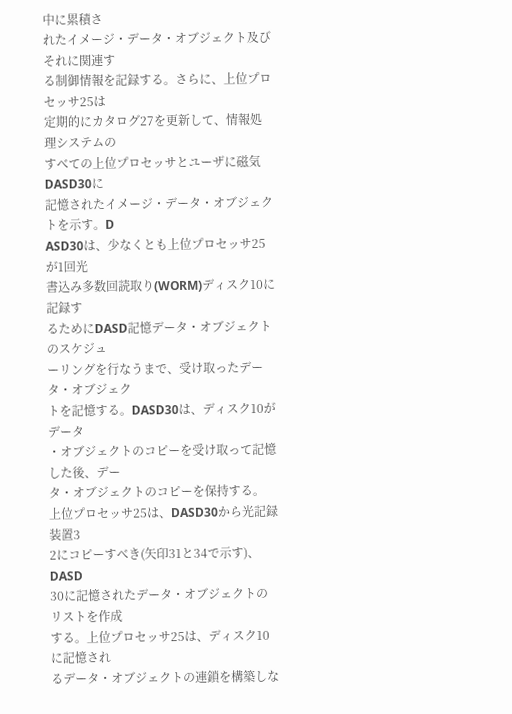中に累積さ
れたイメージ・データ・オブジェクト及びそれに関連す
る制御情報を記録する。さらに、上位プロセッサ25は
定期的にカタログ27を更新して、情報処理システムの
すべての上位プロセッサとユーザに磁気DASD30に
記憶されたイメージ・データ・オブジェクトを示す。D
ASD30は、少なくとも上位プロセッサ25が1回光
書込み多数回読取り(WORM)ディスク10に記録す
るためにDASD記憶データ・オブジェクトのスケジュ
ーリングを行なうまで、受け取ったデータ・オブジェク
トを記憶する。DASD30は、ディスク10がデータ
・オブジェクトのコピーを受け取って記憶した後、デー
タ・オブジェクトのコピーを保持する。
上位プロセッサ25は、DASD30から光記録装置3
2にコピーすべき(矢印31と34で示す)、DASD
30に記憶されたデータ・オブジェクトのリストを作成
する。上位プロセッサ25は、ディスク10に記憶され
るデータ・オブジェクトの連鎖を構築しな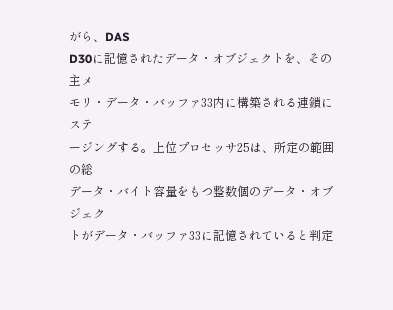がら、DAS
D30に記憶されたデータ・オブジェクトを、その主メ
モリ・データ・バッファ33内に構築される連鎖にステ
ージングする。上位プロセッサ25は、所定の範囲の総
データ・バイト容量をもつ整数個のデータ・オブジェク
トがデータ・バッファ33に記憶されていると判定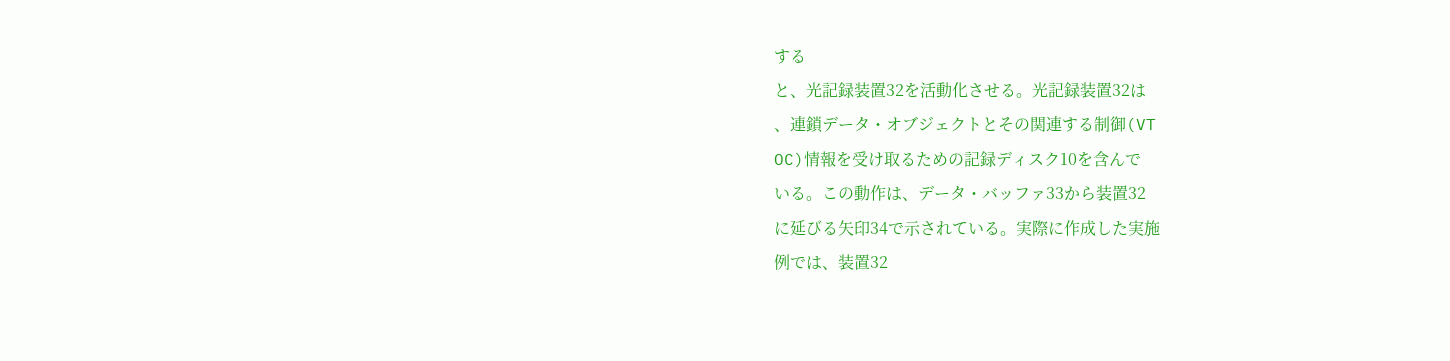する
と、光記録装置32を活動化させる。光記録装置32は
、連鎖データ・オブジェクトとその関連する制御(VT
OC)情報を受け取るための記録ディスク10を含んで
いる。この動作は、データ・バッファ33から装置32
に延びる矢印34で示されている。実際に作成した実施
例では、装置32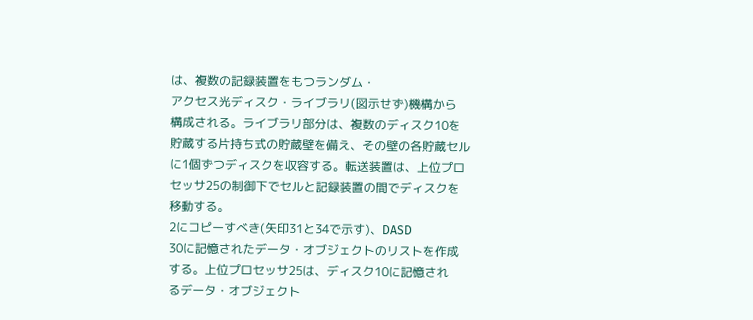は、複数の記録装置をもつランダム・
アクセス光ディスク・ライブラリ(図示せず)機構から
構成される。ライブラリ部分は、複数のディスク10を
貯蔵する片持ち式の貯蔵壁を備え、その壁の各貯蔵セル
に1個ずつディスクを収容する。転送装置は、上位プロ
セッサ25の制御下でセルと記録装置の間でディスクを
移動する。
2にコピーすべき(矢印31と34で示す)、DASD
30に記憶されたデータ・オブジェクトのリストを作成
する。上位プロセッサ25は、ディスク10に記憶され
るデータ・オブジェクト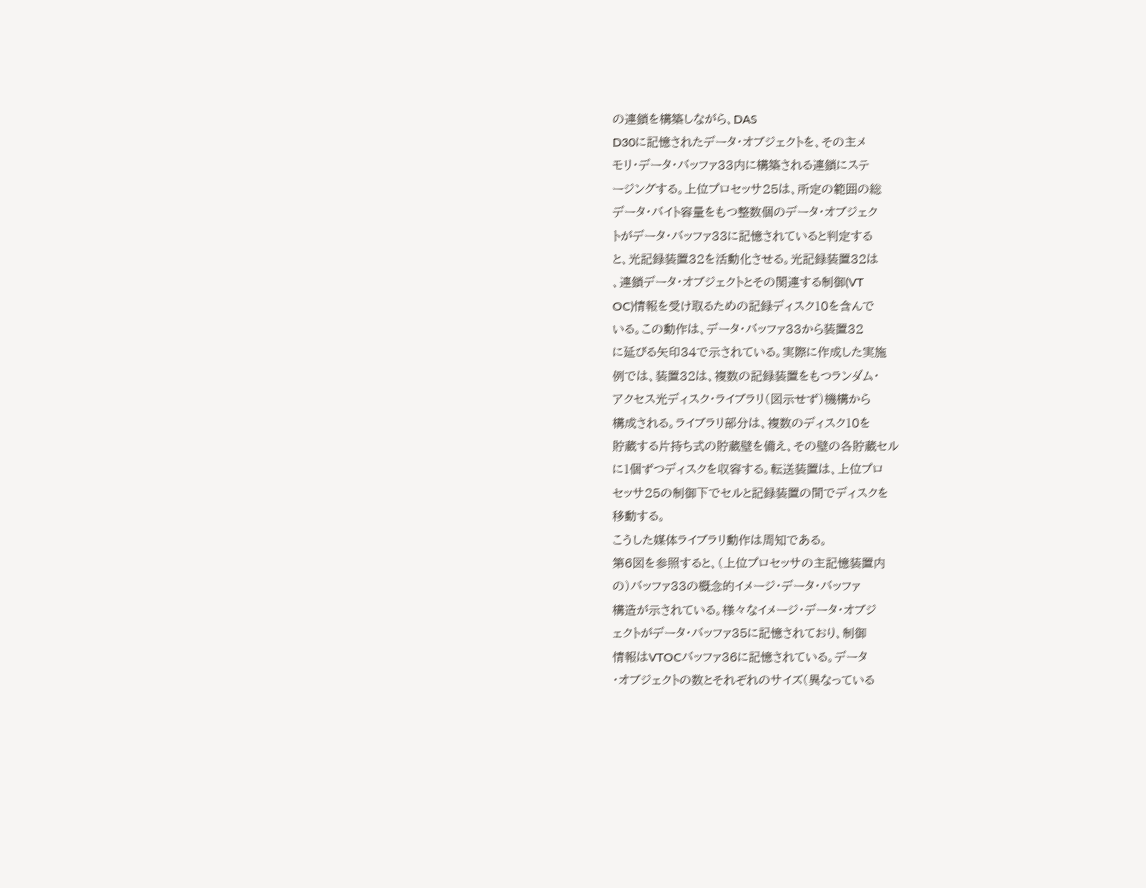の連鎖を構築しながら、DAS
D30に記憶されたデータ・オブジェクトを、その主メ
モリ・データ・バッファ33内に構築される連鎖にステ
ージングする。上位プロセッサ25は、所定の範囲の総
データ・バイト容量をもつ整数個のデータ・オブジェク
トがデータ・バッファ33に記憶されていると判定する
と、光記録装置32を活動化させる。光記録装置32は
、連鎖データ・オブジェクトとその関連する制御(VT
OC)情報を受け取るための記録ディスク10を含んで
いる。この動作は、データ・バッファ33から装置32
に延びる矢印34で示されている。実際に作成した実施
例では、装置32は、複数の記録装置をもつランダム・
アクセス光ディスク・ライブラリ(図示せず)機構から
構成される。ライブラリ部分は、複数のディスク10を
貯蔵する片持ち式の貯蔵壁を備え、その壁の各貯蔵セル
に1個ずつディスクを収容する。転送装置は、上位プロ
セッサ25の制御下でセルと記録装置の間でディスクを
移動する。
こうした媒体ライブラリ動作は周知である。
第6図を参照すると、(上位プロセッサの主記憶装置内
の)バッファ33の概念的イメージ・データ・バッファ
構造が示されている。様々なイメージ・データ・オブジ
ェクトがデータ・バッファ35に記憶されており、制御
情報はVTOCバッファ36に記憶されている。データ
・オブジェクトの数とそれぞれのサイズ(異なっている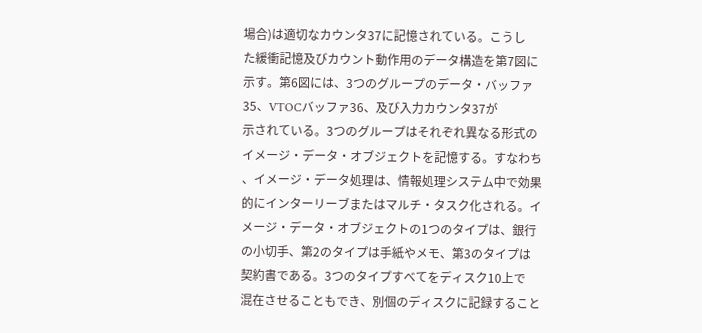場合)は適切なカウンタ37に記憶されている。こうし
た緩衝記憶及びカウント動作用のデータ構造を第7図に
示す。第6図には、3つのグループのデータ・バッファ
35、VTOCバッファ36、及び入力カウンタ37が
示されている。3つのグループはそれぞれ異なる形式の
イメージ・データ・オブジェクトを記憶する。すなわち
、イメージ・データ処理は、情報処理システム中で効果
的にインターリーブまたはマルチ・タスク化される。イ
メージ・データ・オブジェクトの1つのタイプは、銀行
の小切手、第2のタイプは手紙やメモ、第3のタイプは
契約書である。3つのタイプすべてをディスク10上で
混在させることもでき、別個のディスクに記録すること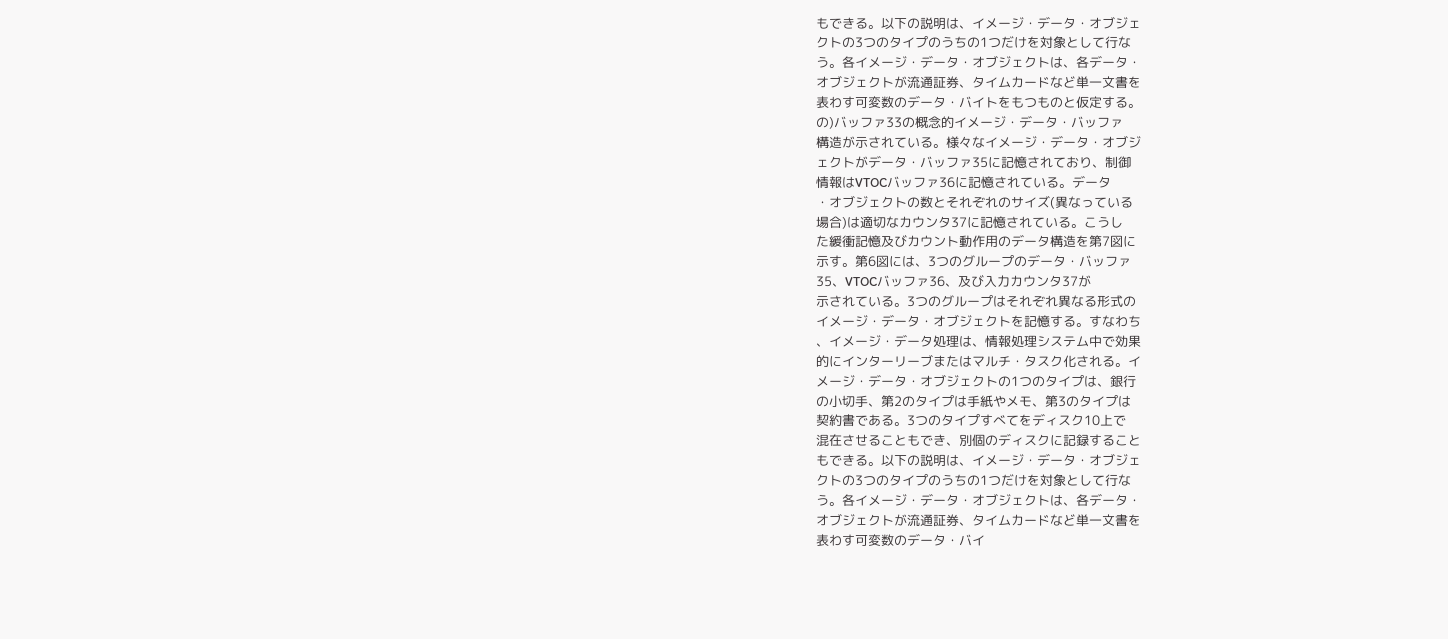もできる。以下の説明は、イメージ・データ・オブジェ
クトの3つのタイプのうちの1つだけを対象として行な
う。各イメージ・データ・オブジェクトは、各データ・
オブジェクトが流通証券、タイムカードなど単一文書を
表わす可変数のデータ・バイトをもつものと仮定する。
の)バッファ33の概念的イメージ・データ・バッファ
構造が示されている。様々なイメージ・データ・オブジ
ェクトがデータ・バッファ35に記憶されており、制御
情報はVTOCバッファ36に記憶されている。データ
・オブジェクトの数とそれぞれのサイズ(異なっている
場合)は適切なカウンタ37に記憶されている。こうし
た緩衝記憶及びカウント動作用のデータ構造を第7図に
示す。第6図には、3つのグループのデータ・バッファ
35、VTOCバッファ36、及び入力カウンタ37が
示されている。3つのグループはそれぞれ異なる形式の
イメージ・データ・オブジェクトを記憶する。すなわち
、イメージ・データ処理は、情報処理システム中で効果
的にインターリーブまたはマルチ・タスク化される。イ
メージ・データ・オブジェクトの1つのタイプは、銀行
の小切手、第2のタイプは手紙やメモ、第3のタイプは
契約書である。3つのタイプすべてをディスク10上で
混在させることもでき、別個のディスクに記録すること
もできる。以下の説明は、イメージ・データ・オブジェ
クトの3つのタイプのうちの1つだけを対象として行な
う。各イメージ・データ・オブジェクトは、各データ・
オブジェクトが流通証券、タイムカードなど単一文書を
表わす可変数のデータ・バイ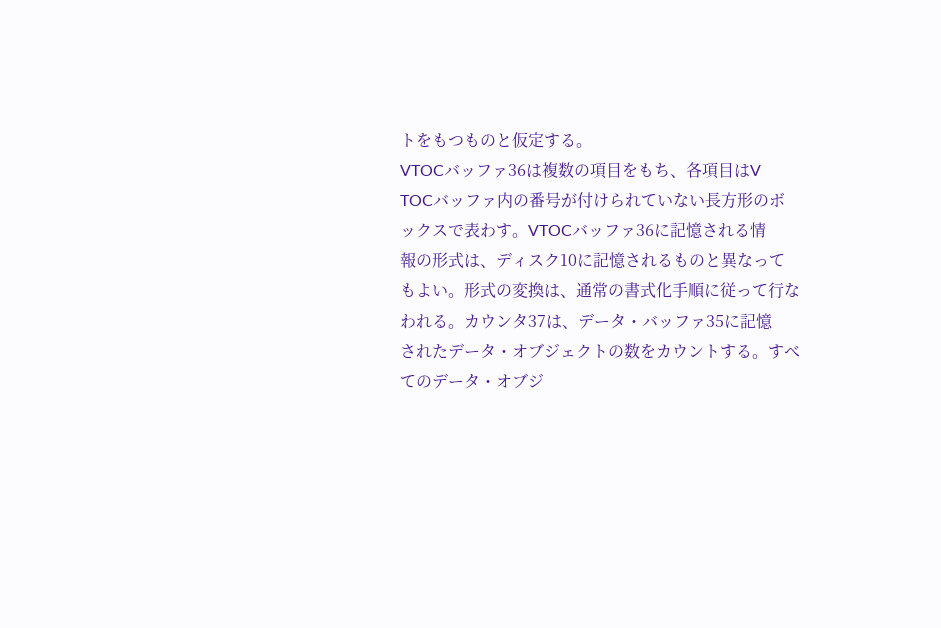トをもつものと仮定する。
VTOCバッファ36は複数の項目をもち、各項目はV
TOCバッファ内の番号が付けられていない長方形のボ
ックスで表わす。VTOCバッファ36に記憶される情
報の形式は、ディスク10に記憶されるものと異なって
もよい。形式の変換は、通常の書式化手順に従って行な
われる。カウンタ37は、データ・バッファ35に記憶
されたデータ・オブジェクトの数をカウントする。すべ
てのデータ・オブジ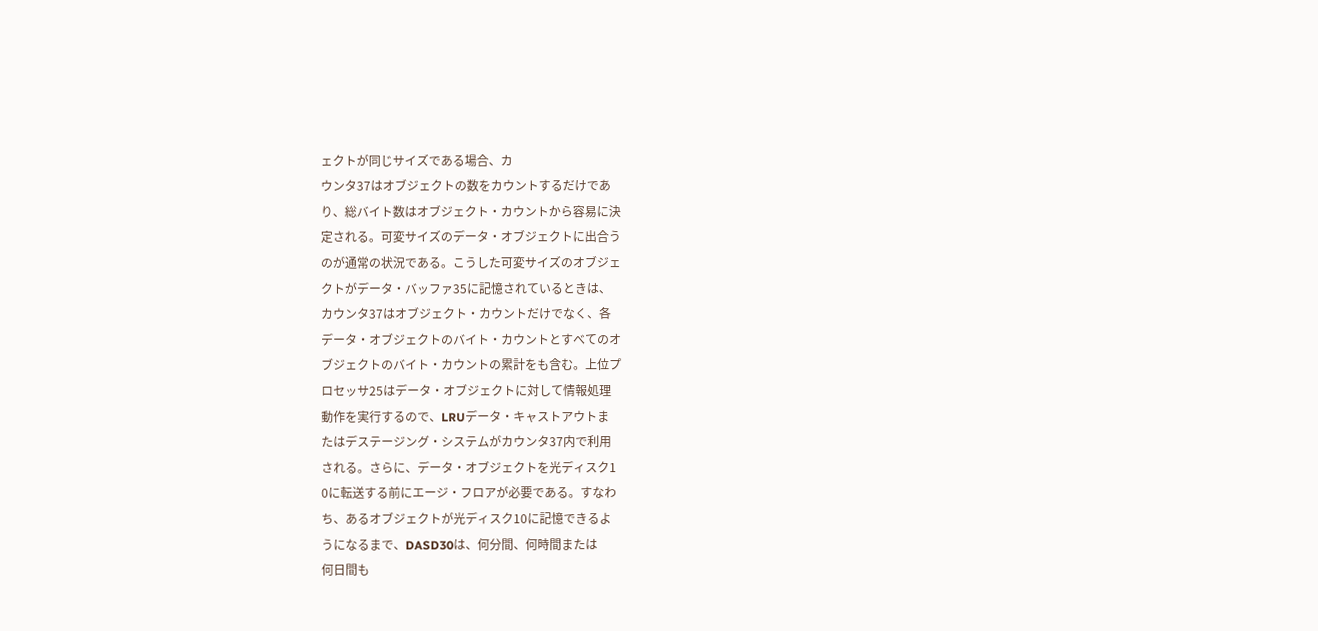ェクトが同じサイズである場合、カ
ウンタ37はオブジェクトの数をカウントするだけであ
り、総バイト数はオブジェクト・カウントから容易に決
定される。可変サイズのデータ・オブジェクトに出合う
のが通常の状況である。こうした可変サイズのオブジェ
クトがデータ・バッファ35に記憶されているときは、
カウンタ37はオブジェクト・カウントだけでなく、各
データ・オブジェクトのバイト・カウントとすべてのオ
ブジェクトのバイト・カウントの累計をも含む。上位プ
ロセッサ25はデータ・オブジェクトに対して情報処理
動作を実行するので、LRUデータ・キャストアウトま
たはデステージング・システムがカウンタ37内で利用
される。さらに、データ・オブジェクトを光ディスク1
0に転送する前にエージ・フロアが必要である。すなわ
ち、あるオブジェクトが光ディスク10に記憶できるよ
うになるまで、DASD30は、何分間、何時間または
何日間も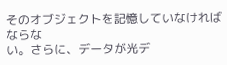そのオブジェクトを記憶していなければならな
い。さらに、データが光デ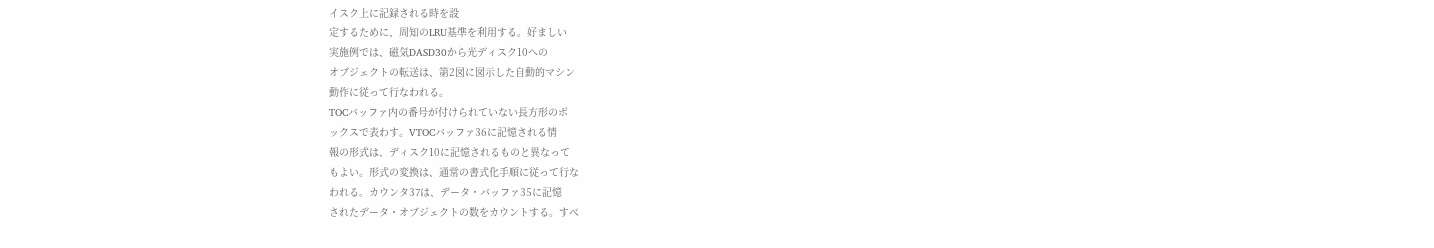イスク上に記録される時を設
定するために、周知のLRU基準を利用する。好ましい
実施例では、磁気DASD30から光ディスク10への
オブジェクトの転送は、第2図に図示した自動的マシン
動作に従って行なわれる。
TOCバッファ内の番号が付けられていない長方形のボ
ックスで表わす。VTOCバッファ36に記憶される情
報の形式は、ディスク10に記憶されるものと異なって
もよい。形式の変換は、通常の書式化手順に従って行な
われる。カウンタ37は、データ・バッファ35に記憶
されたデータ・オブジェクトの数をカウントする。すべ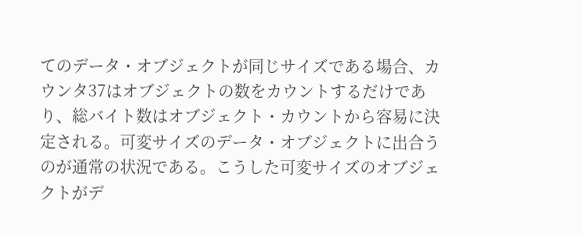てのデータ・オブジェクトが同じサイズである場合、カ
ウンタ37はオブジェクトの数をカウントするだけであ
り、総バイト数はオブジェクト・カウントから容易に決
定される。可変サイズのデータ・オブジェクトに出合う
のが通常の状況である。こうした可変サイズのオブジェ
クトがデ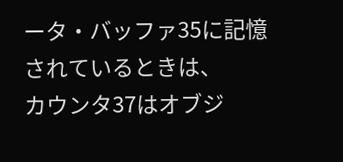ータ・バッファ35に記憶されているときは、
カウンタ37はオブジ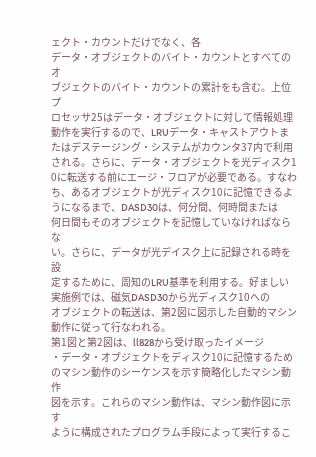ェクト・カウントだけでなく、各
データ・オブジェクトのバイト・カウントとすべてのオ
ブジェクトのバイト・カウントの累計をも含む。上位プ
ロセッサ25はデータ・オブジェクトに対して情報処理
動作を実行するので、LRUデータ・キャストアウトま
たはデステージング・システムがカウンタ37内で利用
される。さらに、データ・オブジェクトを光ディスク1
0に転送する前にエージ・フロアが必要である。すなわ
ち、あるオブジェクトが光ディスク10に記憶できるよ
うになるまで、DASD30は、何分間、何時間または
何日間もそのオブジェクトを記憶していなければならな
い。さらに、データが光デイスク上に記録される時を設
定するために、周知のLRU基準を利用する。好ましい
実施例では、磁気DASD30から光ディスク10への
オブジェクトの転送は、第2図に図示した自動的マシン
動作に従って行なわれる。
第1図と第2図は、ll828から受け取ったイメージ
・データ・オブジェクトをディスク10に記憶するため
のマシン動作のシーケンスを示す簡略化したマシン動作
図を示す。これらのマシン動作は、マシン動作図に示す
ように構成されたプログラム手段によって実行するこ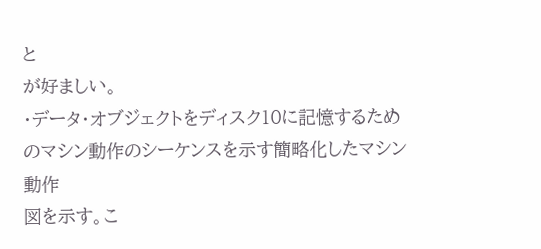と
が好ましい。
・データ・オブジェクトをディスク10に記憶するため
のマシン動作のシーケンスを示す簡略化したマシン動作
図を示す。こ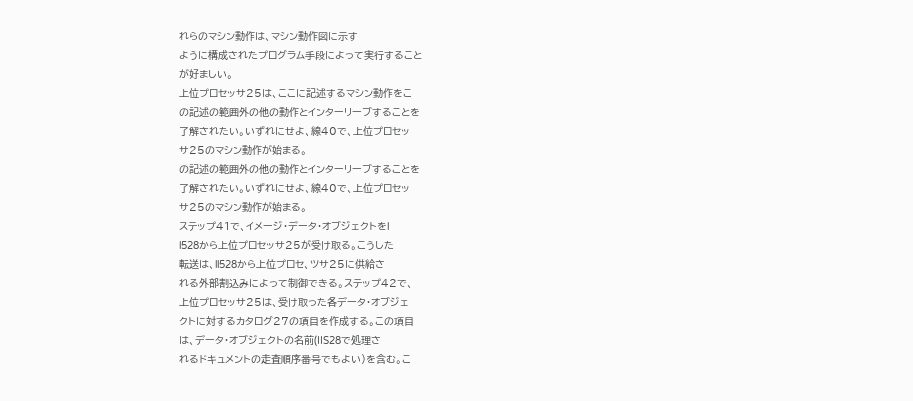れらのマシン動作は、マシン動作図に示す
ように構成されたプログラム手段によって実行すること
が好ましい。
上位プロセッサ25は、ここに記述するマシン動作をこ
の記述の範囲外の他の動作とインターリーブすることを
了解されたい。いずれにせよ、線40で、上位プロセッ
サ25のマシン動作が始まる。
の記述の範囲外の他の動作とインターリーブすることを
了解されたい。いずれにせよ、線40で、上位プロセッ
サ25のマシン動作が始まる。
ステップ41で、イメージ・データ・オブジェクトをl
l528から上位プロセッサ25が受け取る。こうした
転送は、ll528から上位プロセ、ツサ25に供給さ
れる外部割込みによって制御できる。ステップ42で、
上位プロセッサ25は、受け取った各データ・オブジェ
クトに対するカタログ27の項目を作成する。この項目
は、データ・オブジェクトの名前(IIS28で処理さ
れるドキュメントの走査順序番号でもよい)を含む。こ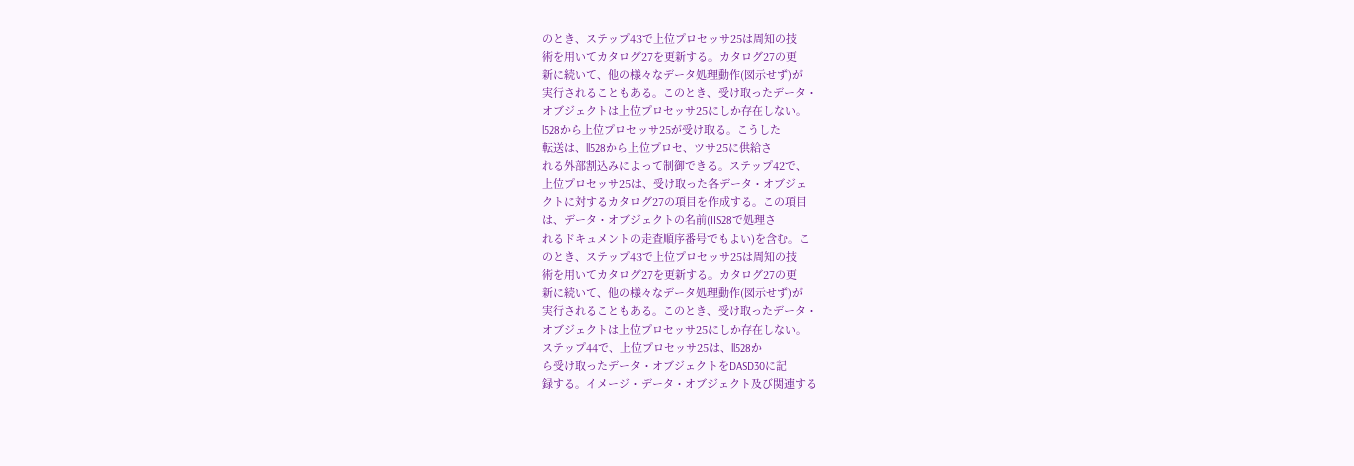のとき、ステップ43で上位プロセッサ25は周知の技
術を用いてカタログ27を更新する。カタログ27の更
新に続いて、他の様々なデータ処理動作(図示せず)が
実行されることもある。このとき、受け取ったデータ・
オブジェクトは上位プロセッサ25にしか存在しない。
l528から上位プロセッサ25が受け取る。こうした
転送は、ll528から上位プロセ、ツサ25に供給さ
れる外部割込みによって制御できる。ステップ42で、
上位プロセッサ25は、受け取った各データ・オブジェ
クトに対するカタログ27の項目を作成する。この項目
は、データ・オブジェクトの名前(IIS28で処理さ
れるドキュメントの走査順序番号でもよい)を含む。こ
のとき、ステップ43で上位プロセッサ25は周知の技
術を用いてカタログ27を更新する。カタログ27の更
新に続いて、他の様々なデータ処理動作(図示せず)が
実行されることもある。このとき、受け取ったデータ・
オブジェクトは上位プロセッサ25にしか存在しない。
ステップ44で、上位プロセッサ25は、ll528か
ら受け取ったデータ・オブジェクトをDASD30に記
録する。イメージ・データ・オブジェクト及び関連する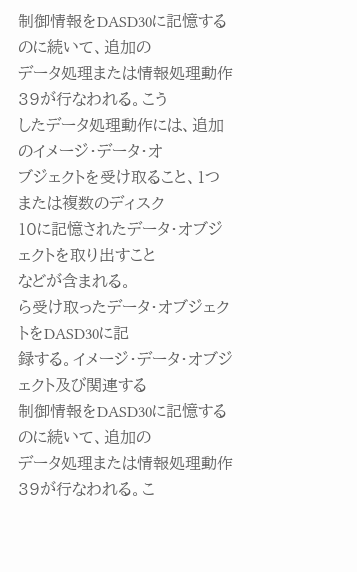制御情報をDASD30に記憶するのに続いて、追加の
データ処理または情報処理動作39が行なわれる。こう
したデータ処理動作には、追加のイメージ・データ・オ
ブジェクトを受け取ること、1つまたは複数のディスク
10に記憶されたデータ・オブジェクトを取り出すこと
などが含まれる。
ら受け取ったデータ・オブジェクトをDASD30に記
録する。イメージ・データ・オブジェクト及び関連する
制御情報をDASD30に記憶するのに続いて、追加の
データ処理または情報処理動作39が行なわれる。こ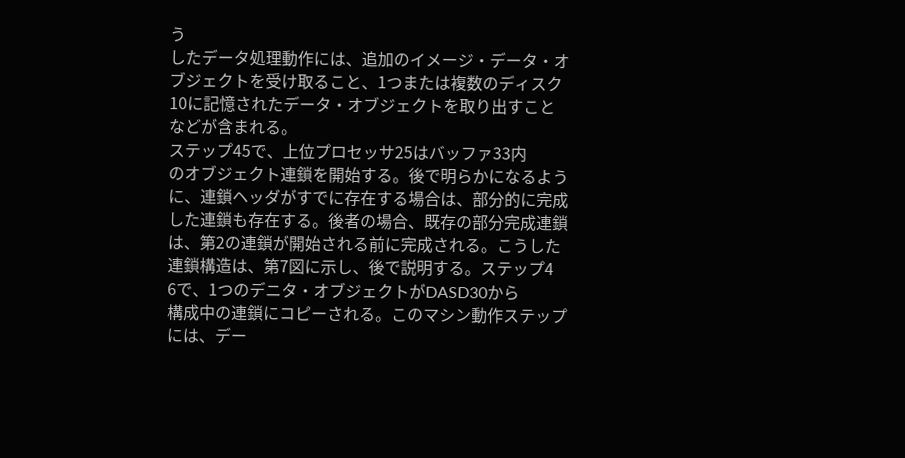う
したデータ処理動作には、追加のイメージ・データ・オ
ブジェクトを受け取ること、1つまたは複数のディスク
10に記憶されたデータ・オブジェクトを取り出すこと
などが含まれる。
ステップ45で、上位プロセッサ25はバッファ33内
のオブジェクト連鎖を開始する。後で明らかになるよう
に、連鎖ヘッダがすでに存在する場合は、部分的に完成
した連鎖も存在する。後者の場合、既存の部分完成連鎖
は、第2の連鎖が開始される前に完成される。こうした
連鎖構造は、第7図に示し、後で説明する。ステップ4
6で、1つのデニタ・オブジェクトがDASD30から
構成中の連鎖にコピーされる。このマシン動作ステップ
には、デー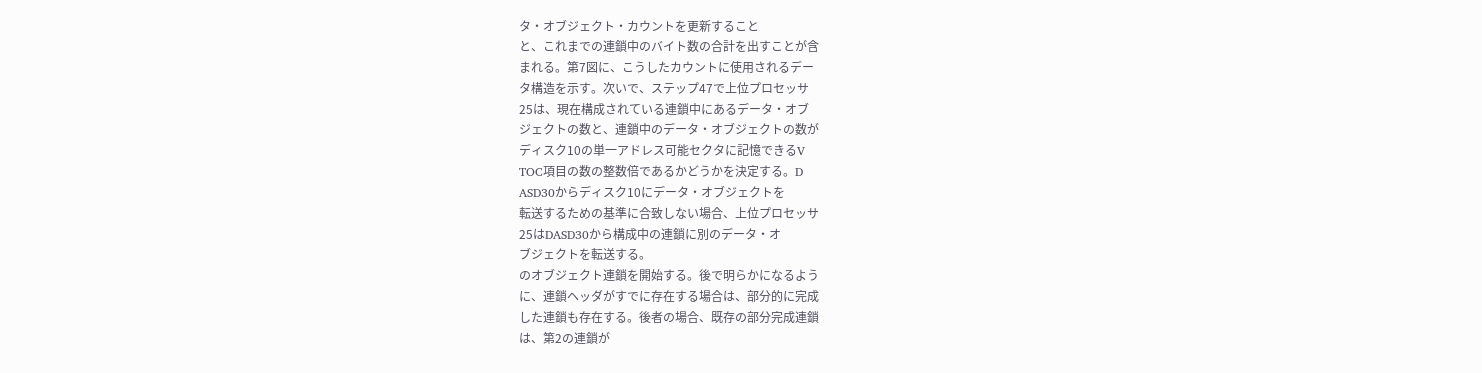タ・オブジェクト・カウントを更新すること
と、これまでの連鎖中のバイト数の合計を出すことが含
まれる。第7図に、こうしたカウントに使用されるデー
タ構造を示す。次いで、ステップ47で上位プロセッサ
25は、現在構成されている連鎖中にあるデータ・オブ
ジェクトの数と、連鎖中のデータ・オブジェクトの数が
ディスク10の単一アドレス可能セクタに記憶できるV
TOC項目の数の整数倍であるかどうかを決定する。D
ASD30からディスク10にデータ・オブジェクトを
転送するための基準に合致しない場合、上位プロセッサ
25はDASD30から構成中の連鎖に別のデータ・オ
ブジェクトを転送する。
のオブジェクト連鎖を開始する。後で明らかになるよう
に、連鎖ヘッダがすでに存在する場合は、部分的に完成
した連鎖も存在する。後者の場合、既存の部分完成連鎖
は、第2の連鎖が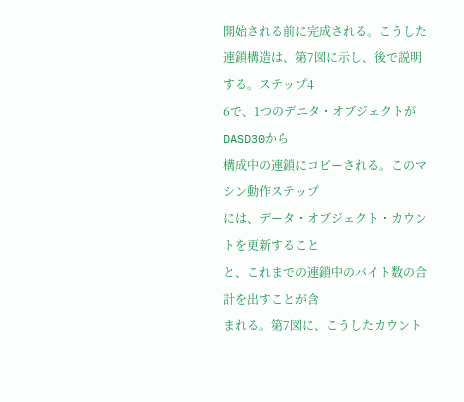開始される前に完成される。こうした
連鎖構造は、第7図に示し、後で説明する。ステップ4
6で、1つのデニタ・オブジェクトがDASD30から
構成中の連鎖にコピーされる。このマシン動作ステップ
には、データ・オブジェクト・カウントを更新すること
と、これまでの連鎖中のバイト数の合計を出すことが含
まれる。第7図に、こうしたカウント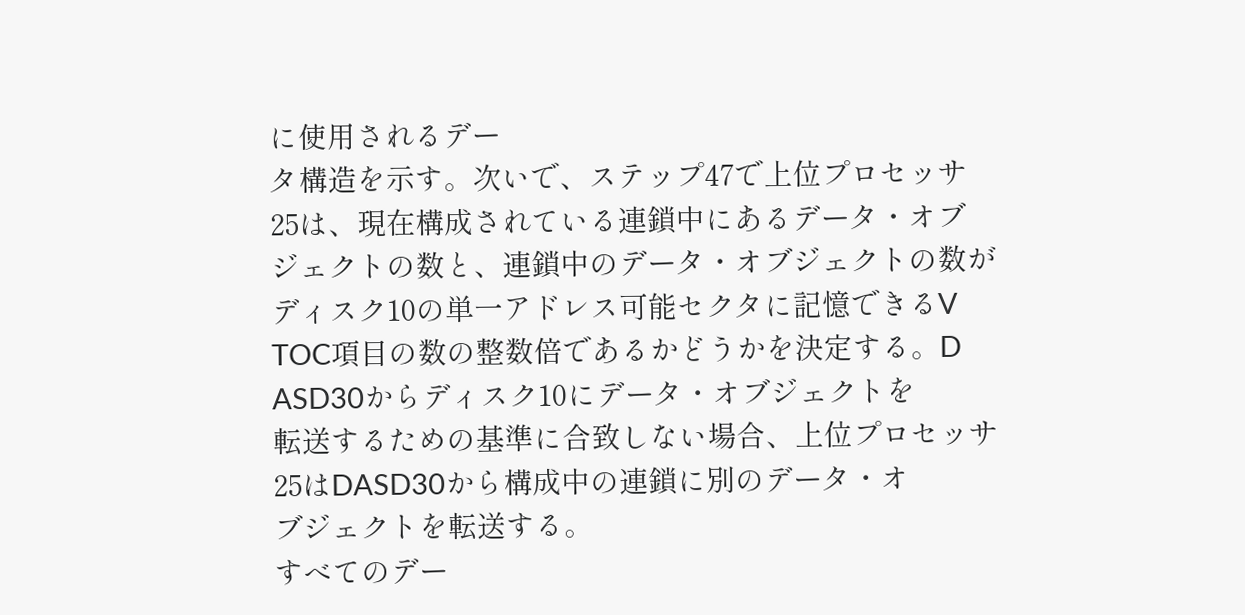に使用されるデー
タ構造を示す。次いで、ステップ47で上位プロセッサ
25は、現在構成されている連鎖中にあるデータ・オブ
ジェクトの数と、連鎖中のデータ・オブジェクトの数が
ディスク10の単一アドレス可能セクタに記憶できるV
TOC項目の数の整数倍であるかどうかを決定する。D
ASD30からディスク10にデータ・オブジェクトを
転送するための基準に合致しない場合、上位プロセッサ
25はDASD30から構成中の連鎖に別のデータ・オ
ブジェクトを転送する。
すべてのデー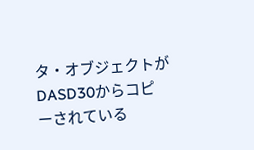タ・オブジェクトがDASD30からコピ
ーされている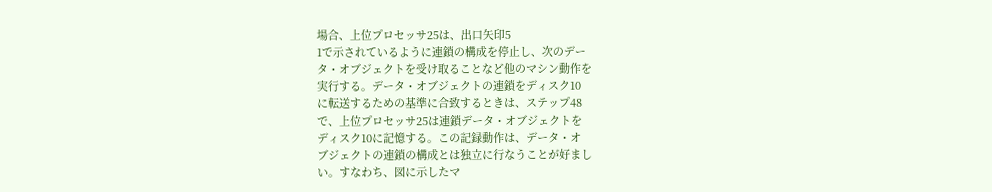場合、上位プロセッサ25は、出口矢印5
1で示されているように連鎖の構成を停止し、次のデー
タ・オブジェクトを受け取ることなど他のマシン動作を
実行する。データ・オブジェクトの連鎖をディスク10
に転送するための基準に合致するときは、ステップ48
で、上位プロセッサ25は連鎖データ・オブジェクトを
ディスク10に記憶する。この記録動作は、データ・オ
ブジェクトの連鎖の構成とは独立に行なうことが好まし
い。すなわち、図に示したマ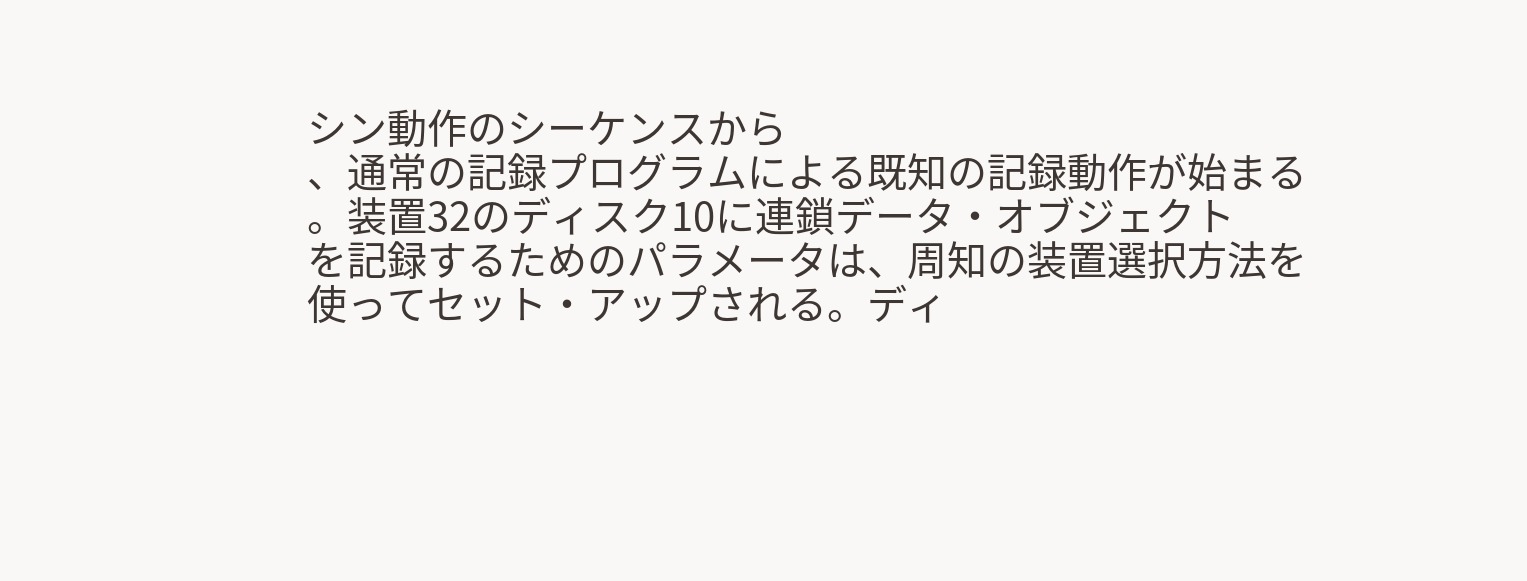シン動作のシーケンスから
、通常の記録プログラムによる既知の記録動作が始まる
。装置32のディスク10に連鎖データ・オブジェクト
を記録するためのパラメータは、周知の装置選択方法を
使ってセット・アップされる。ディ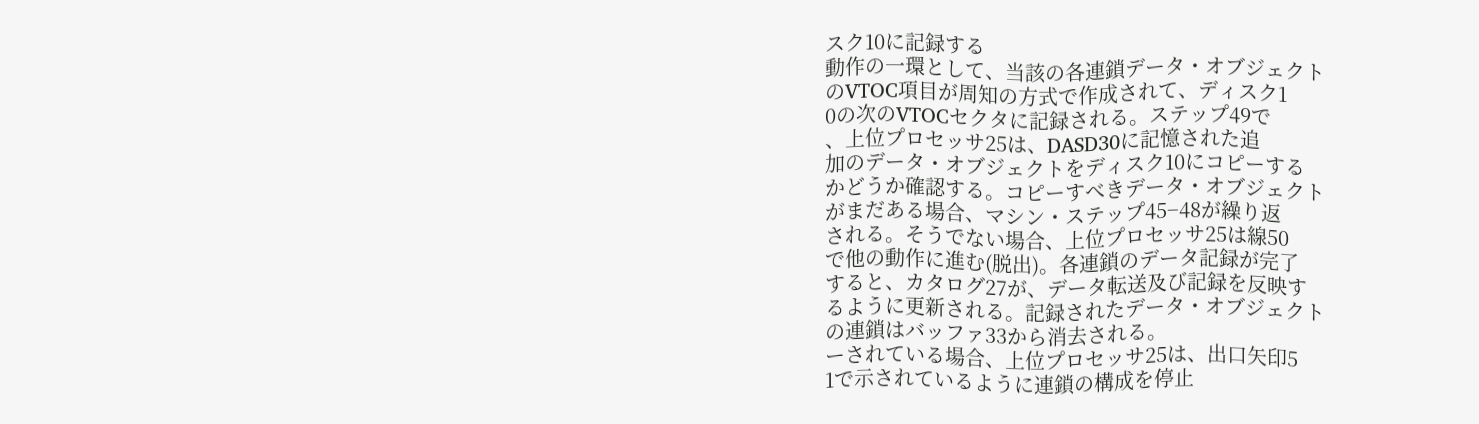スク10に記録する
動作の一環として、当該の各連鎖データ・オブジェクト
のVTOC項目が周知の方式で作成されて、ディスク1
0の次のVTOCセクタに記録される。ステップ49で
、上位プロセッサ25は、DASD30に記憶された追
加のデータ・オブジェクトをディスク10にコピーする
かどうか確認する。コピーすべきデータ・オブジェクト
がまだある場合、マシン・ステップ45−48が繰り返
される。そうでない場合、上位プロセッサ25は線50
で他の動作に進む(脱出)。各連鎖のデータ記録が完了
すると、カタログ27が、データ転送及び記録を反映す
るように更新される。記録されたデータ・オブジェクト
の連鎖はバッファ33から消去される。
ーされている場合、上位プロセッサ25は、出口矢印5
1で示されているように連鎖の構成を停止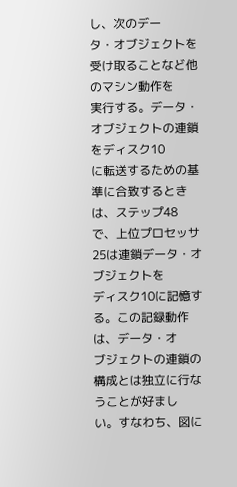し、次のデー
タ・オブジェクトを受け取ることなど他のマシン動作を
実行する。データ・オブジェクトの連鎖をディスク10
に転送するための基準に合致するときは、ステップ48
で、上位プロセッサ25は連鎖データ・オブジェクトを
ディスク10に記憶する。この記録動作は、データ・オ
ブジェクトの連鎖の構成とは独立に行なうことが好まし
い。すなわち、図に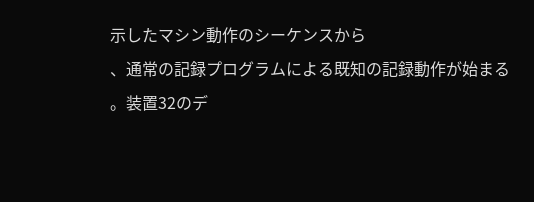示したマシン動作のシーケンスから
、通常の記録プログラムによる既知の記録動作が始まる
。装置32のデ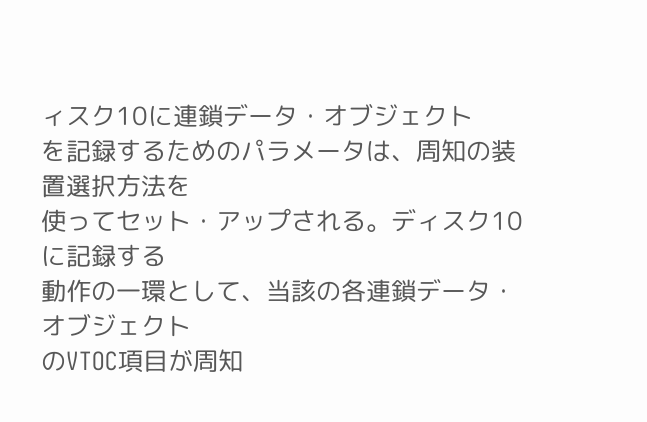ィスク10に連鎖データ・オブジェクト
を記録するためのパラメータは、周知の装置選択方法を
使ってセット・アップされる。ディスク10に記録する
動作の一環として、当該の各連鎖データ・オブジェクト
のVTOC項目が周知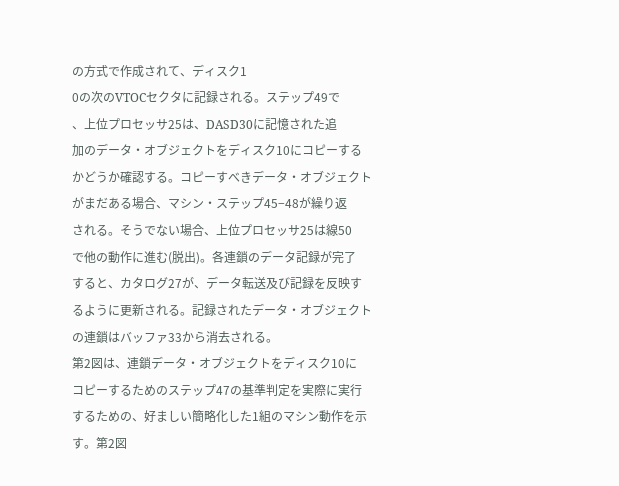の方式で作成されて、ディスク1
0の次のVTOCセクタに記録される。ステップ49で
、上位プロセッサ25は、DASD30に記憶された追
加のデータ・オブジェクトをディスク10にコピーする
かどうか確認する。コピーすべきデータ・オブジェクト
がまだある場合、マシン・ステップ45−48が繰り返
される。そうでない場合、上位プロセッサ25は線50
で他の動作に進む(脱出)。各連鎖のデータ記録が完了
すると、カタログ27が、データ転送及び記録を反映す
るように更新される。記録されたデータ・オブジェクト
の連鎖はバッファ33から消去される。
第2図は、連鎖データ・オブジェクトをディスク10に
コピーするためのステップ47の基準判定を実際に実行
するための、好ましい簡略化した1組のマシン動作を示
す。第2図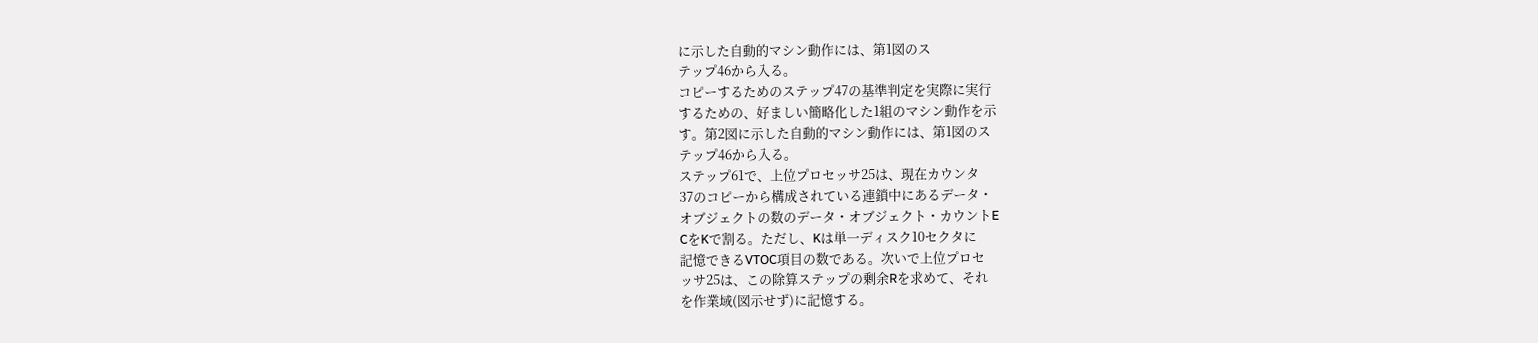に示した自動的マシン動作には、第1図のス
テップ46から入る。
コピーするためのステップ47の基準判定を実際に実行
するための、好ましい簡略化した1組のマシン動作を示
す。第2図に示した自動的マシン動作には、第1図のス
テップ46から入る。
ステップ61で、上位プロセッサ25は、現在カウンタ
37のコピーから構成されている連鎖中にあるデータ・
オブジェクトの数のデータ・オブジェクト・カウントE
CをKで割る。ただし、Kは単一ディスク10セクタに
記憶できるVTOC項目の数である。次いで上位プロセ
ッサ25は、この除算ステップの剰余Rを求めて、それ
を作業域(図示せず)に記憶する。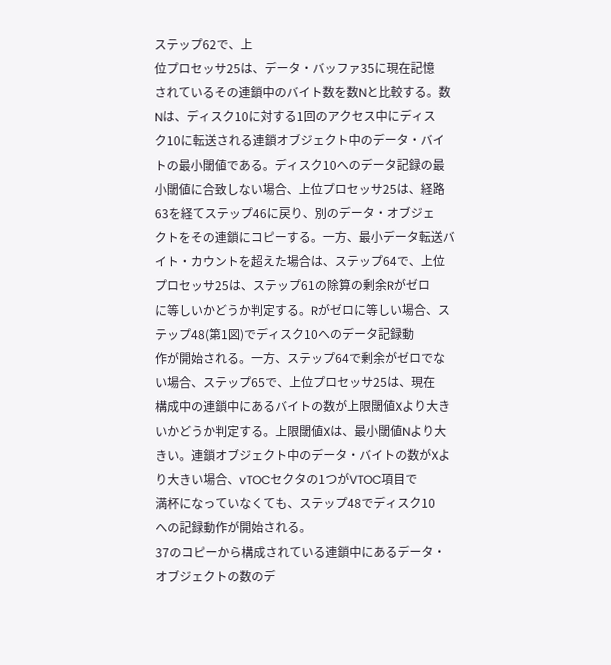ステップ62で、上
位プロセッサ25は、データ・バッファ35に現在記憶
されているその連鎖中のバイト数を数Nと比較する。数
Nは、ディスク10に対する1回のアクセス中にディス
ク10に転送される連鎖オブジェクト中のデータ・バイ
トの最小閾値である。ディスク10へのデータ記録の最
小閾値に合致しない場合、上位プロセッサ25は、経路
63を経てステップ46に戻り、別のデータ・オブジェ
クトをその連鎖にコピーする。一方、最小データ転送バ
イト・カウントを超えた場合は、ステップ64で、上位
プロセッサ25は、ステップ61の除算の剰余Rがゼロ
に等しいかどうか判定する。Rがゼロに等しい場合、ス
テップ48(第1図)でディスク10へのデータ記録動
作が開始される。一方、ステップ64で剰余がゼロでな
い場合、ステップ65で、上位プロセッサ25は、現在
構成中の連鎖中にあるバイトの数が上限閾値Xより大き
いかどうか判定する。上限閾値Xは、最小閾値Nより大
きい。連鎖オブジェクト中のデータ・バイトの数がXよ
り大きい場合、vTOCセクタの1つがVTOC項目で
満杯になっていなくても、ステップ48でディスク10
への記録動作が開始される。
37のコピーから構成されている連鎖中にあるデータ・
オブジェクトの数のデ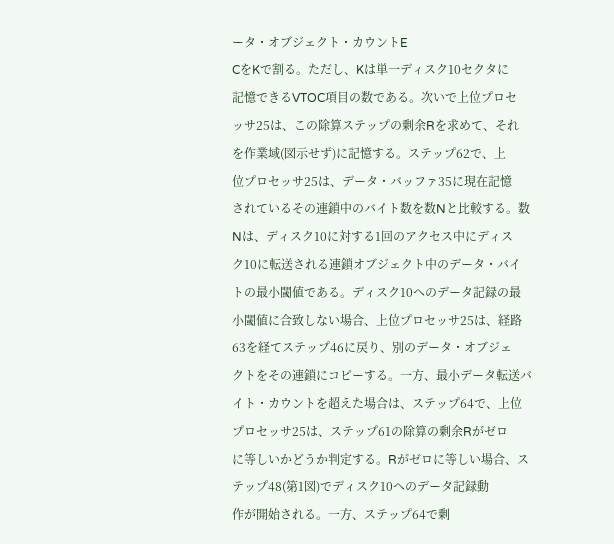ータ・オブジェクト・カウントE
CをKで割る。ただし、Kは単一ディスク10セクタに
記憶できるVTOC項目の数である。次いで上位プロセ
ッサ25は、この除算ステップの剰余Rを求めて、それ
を作業域(図示せず)に記憶する。ステップ62で、上
位プロセッサ25は、データ・バッファ35に現在記憶
されているその連鎖中のバイト数を数Nと比較する。数
Nは、ディスク10に対する1回のアクセス中にディス
ク10に転送される連鎖オブジェクト中のデータ・バイ
トの最小閾値である。ディスク10へのデータ記録の最
小閾値に合致しない場合、上位プロセッサ25は、経路
63を経てステップ46に戻り、別のデータ・オブジェ
クトをその連鎖にコピーする。一方、最小データ転送バ
イト・カウントを超えた場合は、ステップ64で、上位
プロセッサ25は、ステップ61の除算の剰余Rがゼロ
に等しいかどうか判定する。Rがゼロに等しい場合、ス
テップ48(第1図)でディスク10へのデータ記録動
作が開始される。一方、ステップ64で剰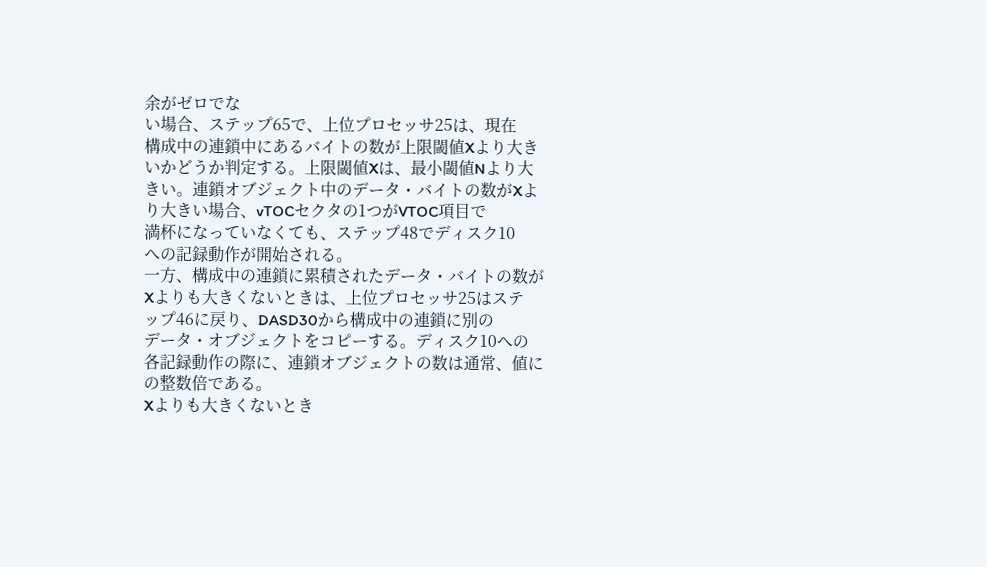余がゼロでな
い場合、ステップ65で、上位プロセッサ25は、現在
構成中の連鎖中にあるバイトの数が上限閾値Xより大き
いかどうか判定する。上限閾値Xは、最小閾値Nより大
きい。連鎖オブジェクト中のデータ・バイトの数がXよ
り大きい場合、vTOCセクタの1つがVTOC項目で
満杯になっていなくても、ステップ48でディスク10
への記録動作が開始される。
一方、構成中の連鎖に累積されたデータ・バイトの数が
Xよりも大きくないときは、上位プロセッサ25はステ
ップ46に戻り、DASD30から構成中の連鎖に別の
データ・オブジェクトをコピーする。ディスク10への
各記録動作の際に、連鎖オブジェクトの数は通常、値に
の整数倍である。
Xよりも大きくないとき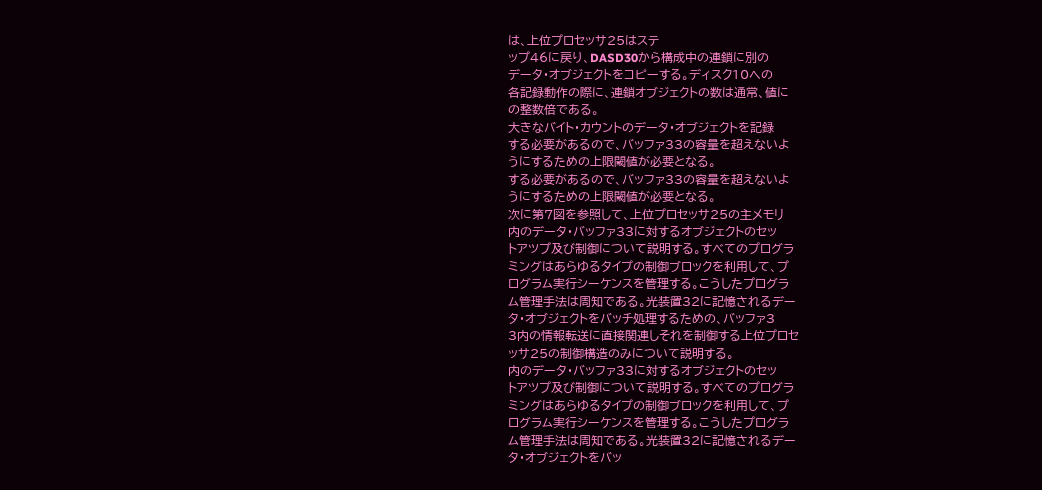は、上位プロセッサ25はステ
ップ46に戻り、DASD30から構成中の連鎖に別の
データ・オブジェクトをコピーする。ディスク10への
各記録動作の際に、連鎖オブジェクトの数は通常、値に
の整数倍である。
大きなバイト・カウントのデータ・オブジェクトを記録
する必要があるので、バッファ33の容量を超えないよ
うにするための上限閾値が必要となる。
する必要があるので、バッファ33の容量を超えないよ
うにするための上限閾値が必要となる。
次に第7図を参照して、上位プロセッサ25の主メモリ
内のデータ・バッファ33に対するオブジェクトのセッ
トアツプ及び制御について説明する。すべてのプログラ
ミングはあらゆるタイプの制御ブロックを利用して、プ
ログラム実行シーケンスを管理する。こうしたプログラ
ム管理手法は周知である。光装置32に記憶されるデー
タ・オブジェクトをバッチ処理するための、バッファ3
3内の情報転送に直接関連しそれを制御する上位プロセ
ッサ25の制御構造のみについて説明する。
内のデータ・バッファ33に対するオブジェクトのセッ
トアツプ及び制御について説明する。すべてのプログラ
ミングはあらゆるタイプの制御ブロックを利用して、プ
ログラム実行シーケンスを管理する。こうしたプログラ
ム管理手法は周知である。光装置32に記憶されるデー
タ・オブジェクトをバッ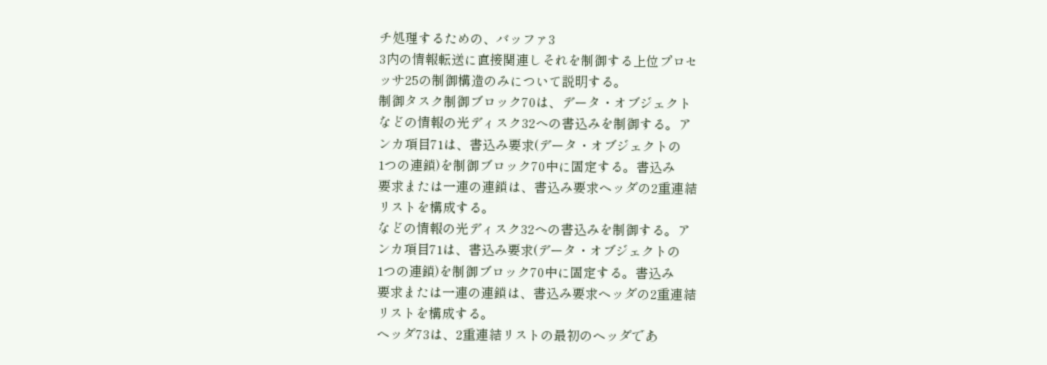チ処理するための、バッファ3
3内の情報転送に直接関連しそれを制御する上位プロセ
ッサ25の制御構造のみについて説明する。
制御タスク制御ブロック70は、データ・オブジェクト
などの情報の光ディスク32への書込みを制御する。ア
ンカ項目71は、書込み要求(データ・オブジェクトの
1つの連鎖)を制御ブロック70中に固定する。書込み
要求または一連の連鎖は、書込み要求ヘッダの2重連結
リストを構成する。
などの情報の光ディスク32への書込みを制御する。ア
ンカ項目71は、書込み要求(データ・オブジェクトの
1つの連鎖)を制御ブロック70中に固定する。書込み
要求または一連の連鎖は、書込み要求ヘッダの2重連結
リストを構成する。
ヘッダ73は、2重連結リストの最初のヘッダであ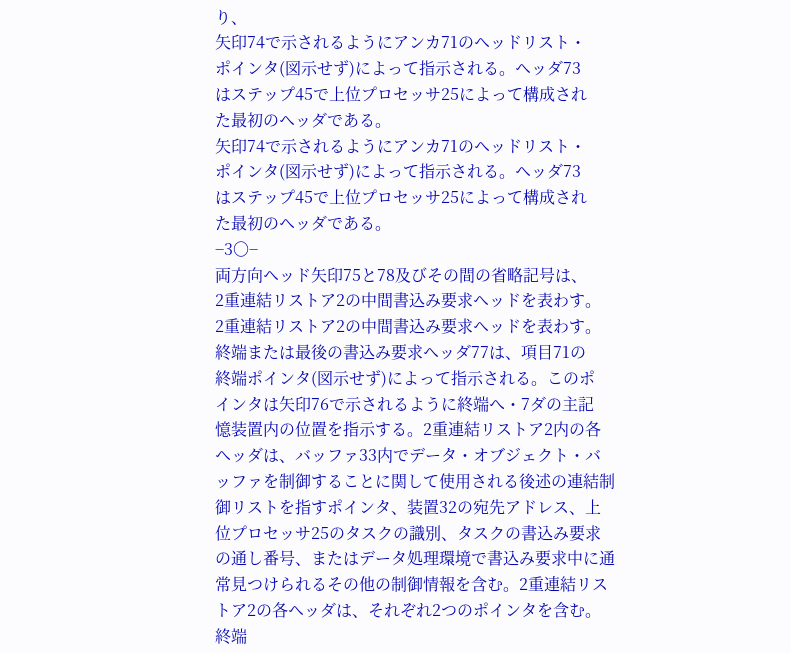り、
矢印74で示されるようにアンカ71のヘッドリスト・
ポインタ(図示せず)によって指示される。ヘッダ73
はステップ45で上位プロセッサ25によって構成され
た最初のヘッダである。
矢印74で示されるようにアンカ71のヘッドリスト・
ポインタ(図示せず)によって指示される。ヘッダ73
はステップ45で上位プロセッサ25によって構成され
た最初のヘッダである。
−3〇−
両方向ヘッド矢印75と78及びその間の省略記号は、
2重連結リストア2の中間書込み要求ヘッドを表わす。
2重連結リストア2の中間書込み要求ヘッドを表わす。
終端または最後の書込み要求ヘッダ77は、項目71の
終端ポインタ(図示せず)によって指示される。このポ
インタは矢印76で示されるように終端へ・7ダの主記
憶装置内の位置を指示する。2重連結リストア2内の各
ヘッダは、バッファ33内でデータ・オブジェクト・バ
ッファを制御することに関して使用される後述の連結制
御リストを指すポインタ、装置32の宛先アドレス、上
位プロセッサ25のタスクの識別、タスクの書込み要求
の通し番号、またはデータ処理環境で書込み要求中に通
常見つけられるその他の制御情報を含む。2重連結リス
トア2の各ヘッダは、それぞれ2つのポインタを含む。
終端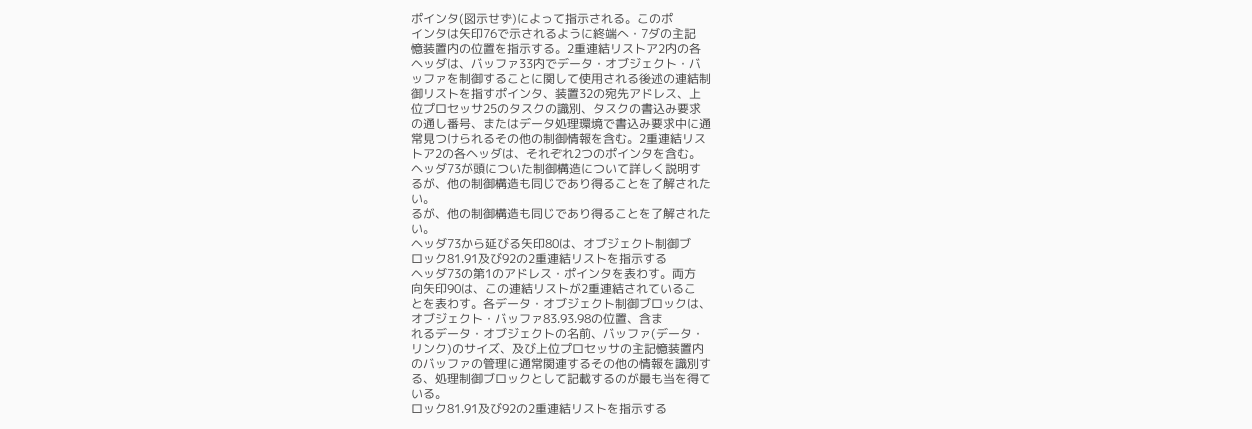ポインタ(図示せず)によって指示される。このポ
インタは矢印76で示されるように終端へ・7ダの主記
憶装置内の位置を指示する。2重連結リストア2内の各
ヘッダは、バッファ33内でデータ・オブジェクト・バ
ッファを制御することに関して使用される後述の連結制
御リストを指すポインタ、装置32の宛先アドレス、上
位プロセッサ25のタスクの識別、タスクの書込み要求
の通し番号、またはデータ処理環境で書込み要求中に通
常見つけられるその他の制御情報を含む。2重連結リス
トア2の各ヘッダは、それぞれ2つのポインタを含む。
ヘッダ73が頭についた制御構造について詳しく説明す
るが、他の制御構造も同じであり得ることを了解された
い。
るが、他の制御構造も同じであり得ることを了解された
い。
ヘッダ73から延びる矢印80は、オブジェクト制御ブ
ロック81.91及び92の2重連結リストを指示する
ヘッダ73の第1のアドレス・ポインタを表わす。両方
向矢印90は、この連結リストが2重連結されているこ
とを表わす。各データ・オブジェクト制御ブロックは、
オブジェクト・バッファ83.93.98の位置、含ま
れるデータ・オブジェクトの名前、バッファ(データ・
リンク)のサイズ、及び上位プロセッサの主記憶装置内
のバッファの管理に通常関連するその他の情報を識別す
る、処理制御ブロックとして記載するのが最も当を得て
いる。
ロック81.91及び92の2重連結リストを指示する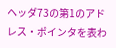ヘッダ73の第1のアドレス・ポインタを表わ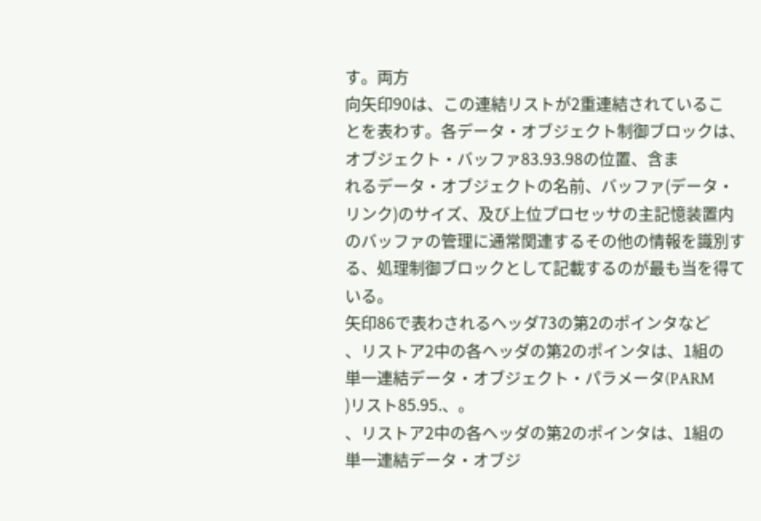す。両方
向矢印90は、この連結リストが2重連結されているこ
とを表わす。各データ・オブジェクト制御ブロックは、
オブジェクト・バッファ83.93.98の位置、含ま
れるデータ・オブジェクトの名前、バッファ(データ・
リンク)のサイズ、及び上位プロセッサの主記憶装置内
のバッファの管理に通常関連するその他の情報を識別す
る、処理制御ブロックとして記載するのが最も当を得て
いる。
矢印86で表わされるヘッダ73の第2のポインタなど
、リストア2中の各ヘッダの第2のポインタは、1組の
単一連結データ・オブジェクト・パラメータ(PARM
)リスト85.95.、。
、リストア2中の各ヘッダの第2のポインタは、1組の
単一連結データ・オブジ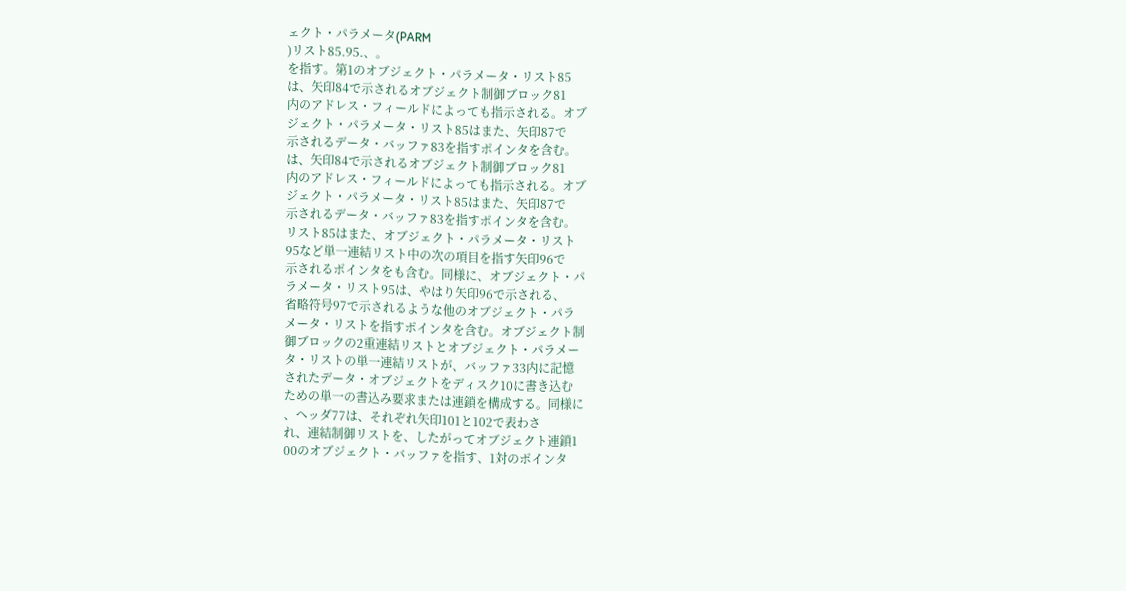ェクト・パラメータ(PARM
)リスト85.95.、。
を指す。第1のオブジェクト・パラメータ・リスト85
は、矢印84で示されるオブジェクト制御ブロック81
内のアドレス・フィールドによっても指示される。オブ
ジェクト・パラメータ・リスト85はまた、矢印87で
示されるデータ・バッファ83を指すポインタを含む。
は、矢印84で示されるオブジェクト制御ブロック81
内のアドレス・フィールドによっても指示される。オブ
ジェクト・パラメータ・リスト85はまた、矢印87で
示されるデータ・バッファ83を指すポインタを含む。
リスト85はまた、オブジェクト・パラメータ・リスト
95など単一連結リスト中の次の項目を指す矢印96で
示されるポインタをも含む。同様に、オブジェクト・パ
ラメータ・リスト95は、やはり矢印96で示される、
省略符号97で示されるような他のオブジェクト・パラ
メータ・リストを指すポインタを含む。オブジェクト制
御ブロックの2重連結リストとオブジェクト・パラメー
タ・リストの単一連結リストが、バッファ33内に記憶
されたデータ・オブジェクトをディスク10に書き込む
ための単一の書込み要求または連鎖を構成する。同様に
、ヘッダ77は、それぞれ矢印101と102で表わさ
れ、連結制御リストを、したがってオブジェクト連鎖1
00のオブジェクト・バッファを指す、1対のポインタ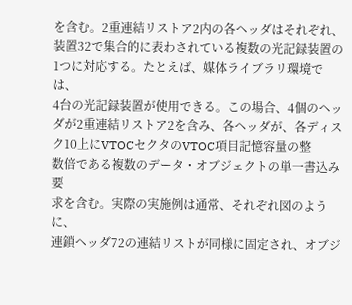を含む。2重連結リストア2内の各ヘッダはそれぞれ、
装置32で集合的に表わされている複数の光記録装置の
1つに対応する。たとえば、媒体ライブラリ環境では、
4台の光記録装置が使用できる。この場合、4個のヘッ
ダが2重連結リストア2を含み、各ヘッダが、各ディス
ク10上にVTOCセクタのVTOC項目記憶容量の整
数倍である複数のデータ・オブジェクトの単一書込み要
求を含む。実際の実施例は通常、それぞれ図のように、
連鎖ヘッダ72の連結リストが同様に固定され、オブジ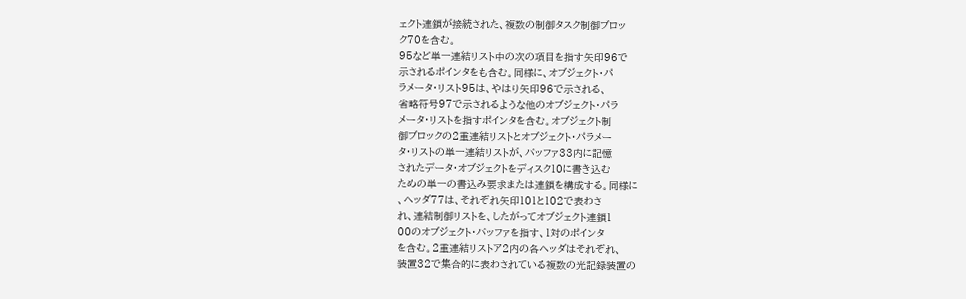ェクト連鎖が接続された、複数の制御タスク制御ブロッ
ク70を含む。
95など単一連結リスト中の次の項目を指す矢印96で
示されるポインタをも含む。同様に、オブジェクト・パ
ラメータ・リスト95は、やはり矢印96で示される、
省略符号97で示されるような他のオブジェクト・パラ
メータ・リストを指すポインタを含む。オブジェクト制
御ブロックの2重連結リストとオブジェクト・パラメー
タ・リストの単一連結リストが、バッファ33内に記憶
されたデータ・オブジェクトをディスク10に書き込む
ための単一の書込み要求または連鎖を構成する。同様に
、ヘッダ77は、それぞれ矢印101と102で表わさ
れ、連結制御リストを、したがってオブジェクト連鎖1
00のオブジェクト・バッファを指す、1対のポインタ
を含む。2重連結リストア2内の各ヘッダはそれぞれ、
装置32で集合的に表わされている複数の光記録装置の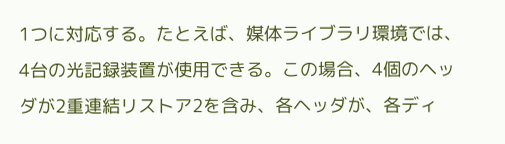1つに対応する。たとえば、媒体ライブラリ環境では、
4台の光記録装置が使用できる。この場合、4個のヘッ
ダが2重連結リストア2を含み、各ヘッダが、各ディ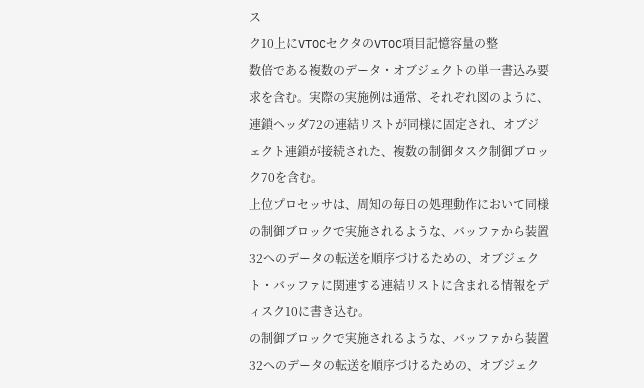ス
ク10上にVTOCセクタのVTOC項目記憶容量の整
数倍である複数のデータ・オブジェクトの単一書込み要
求を含む。実際の実施例は通常、それぞれ図のように、
連鎖ヘッダ72の連結リストが同様に固定され、オブジ
ェクト連鎖が接続された、複数の制御タスク制御ブロッ
ク70を含む。
上位プロセッサは、周知の毎日の処理動作において同様
の制御ブロックで実施されるような、バッファから装置
32へのデータの転送を順序づけるための、オブジェク
ト・バッファに関連する連結リストに含まれる情報をデ
ィスク10に書き込む。
の制御ブロックで実施されるような、バッファから装置
32へのデータの転送を順序づけるための、オブジェク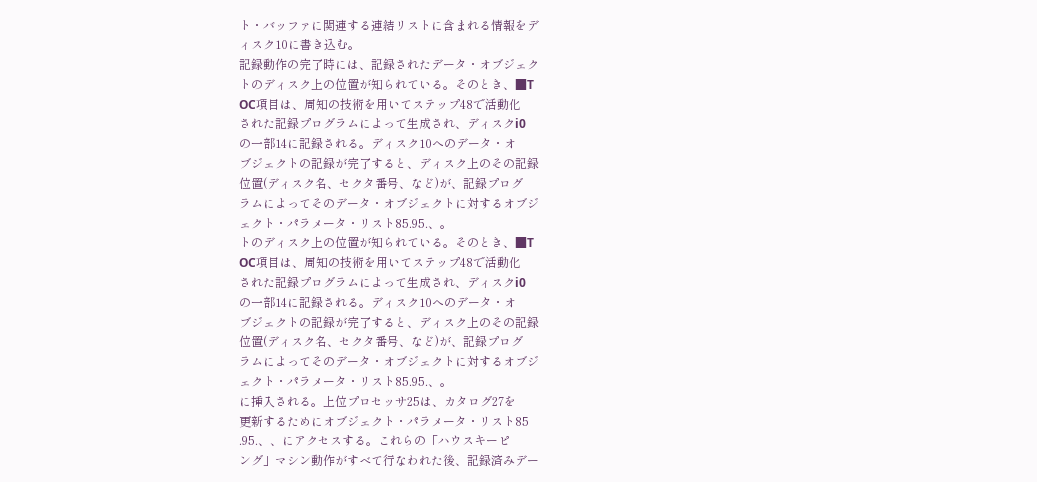ト・バッファに関連する連結リストに含まれる情報をデ
ィスク10に書き込む。
記録動作の完了時には、記録されたデータ・オブジェク
トのディスク上の位置が知られている。そのとき、■T
OC項目は、周知の技術を用いてステップ48で活動化
された記録プログラムによって生成され、ディスクi0
の一部14に記録される。ディスク10へのデータ・オ
ブジェクトの記録が完了すると、ディスク上のその記録
位置(ディスク名、セクタ番号、など)が、記録プログ
ラムによってそのデータ・オブジェクトに対するオブジ
ェクト・パラメータ・リスト85.95.、。
トのディスク上の位置が知られている。そのとき、■T
OC項目は、周知の技術を用いてステップ48で活動化
された記録プログラムによって生成され、ディスクi0
の一部14に記録される。ディスク10へのデータ・オ
ブジェクトの記録が完了すると、ディスク上のその記録
位置(ディスク名、セクタ番号、など)が、記録プログ
ラムによってそのデータ・オブジェクトに対するオブジ
ェクト・パラメータ・リスト85.95.、。
に挿入される。上位プロセッサ25は、カタログ27を
更新するためにオブジェクト・パラメータ・リスト85
.95.、、にアクセスする。これらの「ハウスキーピ
ング」マシン動作がすべて行なわれた後、記録済みデー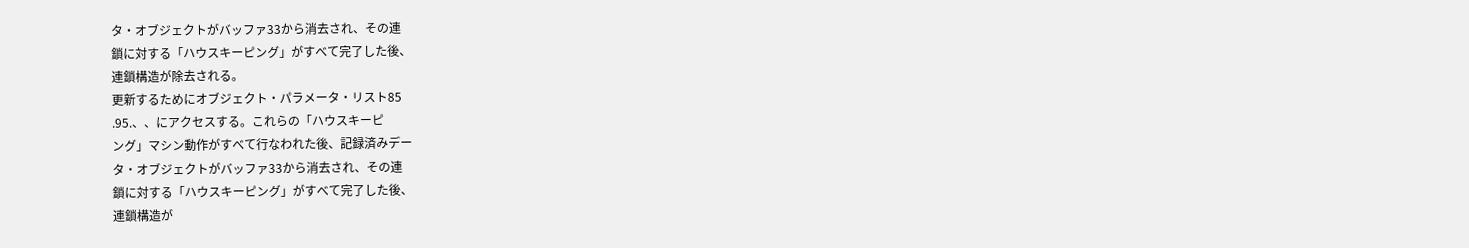タ・オブジェクトがバッファ33から消去され、その連
鎖に対する「ハウスキーピング」がすべて完了した後、
連鎖構造が除去される。
更新するためにオブジェクト・パラメータ・リスト85
.95.、、にアクセスする。これらの「ハウスキーピ
ング」マシン動作がすべて行なわれた後、記録済みデー
タ・オブジェクトがバッファ33から消去され、その連
鎖に対する「ハウスキーピング」がすべて完了した後、
連鎖構造が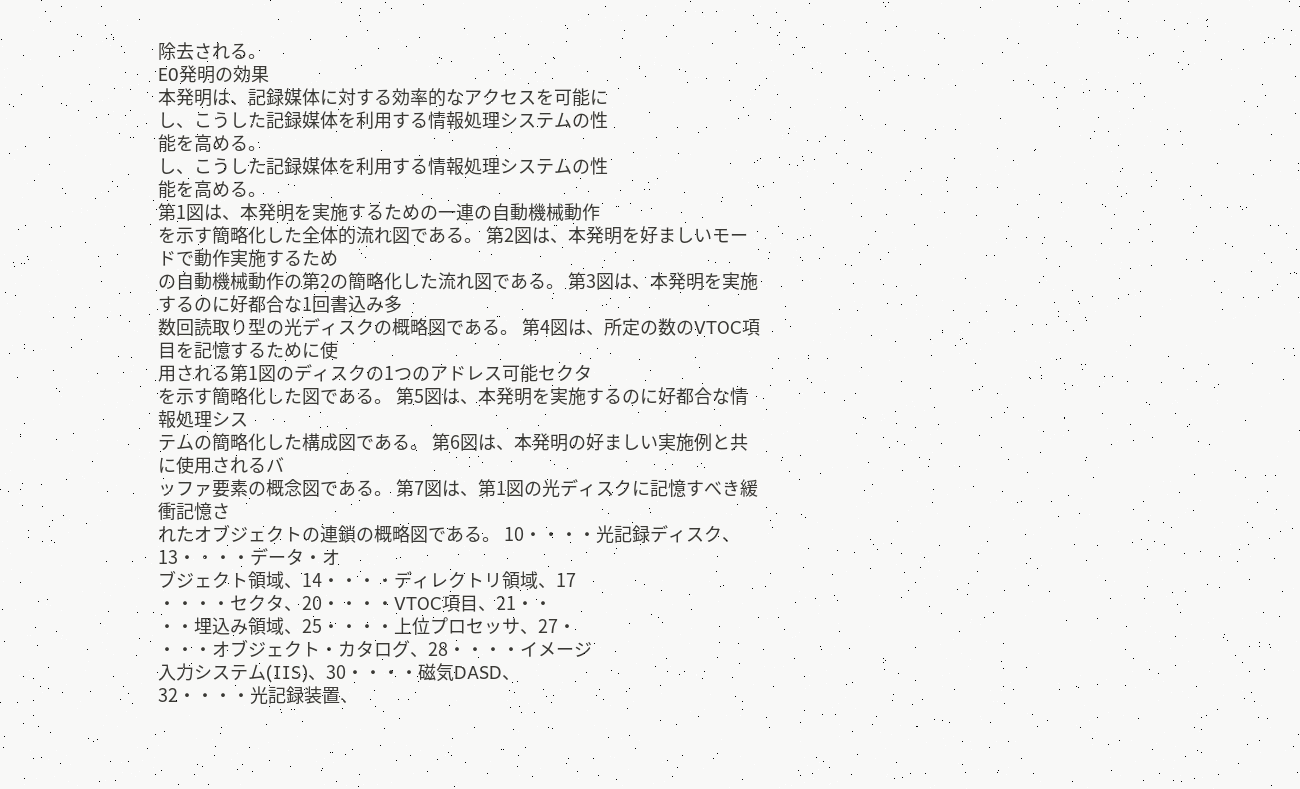除去される。
E0発明の効果
本発明は、記録媒体に対する効率的なアクセスを可能に
し、こうした記録媒体を利用する情報処理システムの性
能を高める。
し、こうした記録媒体を利用する情報処理システムの性
能を高める。
第1図は、本発明を実施するための一連の自動機械動作
を示す簡略化した全体的流れ図である。 第2図は、本発明を好ましいモードで動作実施するため
の自動機械動作の第2の簡略化した流れ図である。 第3図は、本発明を実施するのに好都合な1回書込み多
数回読取り型の光ディスクの概略図である。 第4図は、所定の数のVTOC項目を記憶するために使
用される第1図のディスクの1つのアドレス可能セクタ
を示す簡略化した図である。 第5図は、本発明を実施するのに好都合な情報処理シス
テムの簡略化した構成図である。 第6図は、本発明の好ましい実施例と共に使用されるバ
ッファ要素の概念図である。 第7図は、第1図の光ディスクに記憶すべき緩衝記憶さ
れたオブジェクトの連鎖の概略図である。 10・・・・光記録ディスク、13・・・・データ・オ
ブジェクト領域、14・・・・ディレクトリ領域、17
・・・・セクタ、20・・・・VTOC項目、21・・
・・埋込み領域、25・・・・上位プロセッサ、27・
・・・オブジェクト・カタログ、28・・・・イメージ
入力システム(IIS)、30・・・・磁気DASD、
32・・・・光記録装置、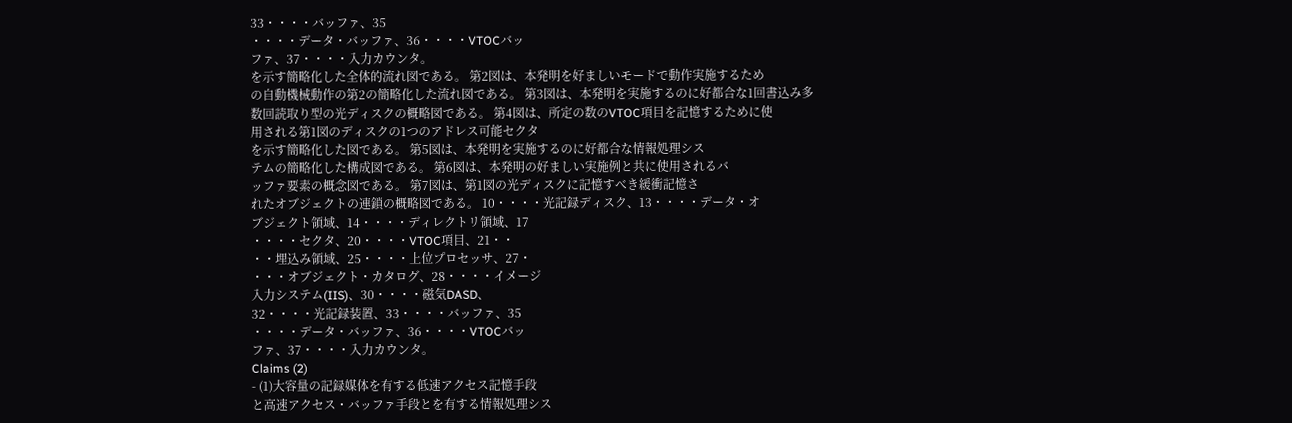33・・・・バッファ、35
・・・・データ・バッファ、36・・・・VTOCバッ
ファ、37・・・・入力カウンタ。
を示す簡略化した全体的流れ図である。 第2図は、本発明を好ましいモードで動作実施するため
の自動機械動作の第2の簡略化した流れ図である。 第3図は、本発明を実施するのに好都合な1回書込み多
数回読取り型の光ディスクの概略図である。 第4図は、所定の数のVTOC項目を記憶するために使
用される第1図のディスクの1つのアドレス可能セクタ
を示す簡略化した図である。 第5図は、本発明を実施するのに好都合な情報処理シス
テムの簡略化した構成図である。 第6図は、本発明の好ましい実施例と共に使用されるバ
ッファ要素の概念図である。 第7図は、第1図の光ディスクに記憶すべき緩衝記憶さ
れたオブジェクトの連鎖の概略図である。 10・・・・光記録ディスク、13・・・・データ・オ
ブジェクト領域、14・・・・ディレクトリ領域、17
・・・・セクタ、20・・・・VTOC項目、21・・
・・埋込み領域、25・・・・上位プロセッサ、27・
・・・オブジェクト・カタログ、28・・・・イメージ
入力システム(IIS)、30・・・・磁気DASD、
32・・・・光記録装置、33・・・・バッファ、35
・・・・データ・バッファ、36・・・・VTOCバッ
ファ、37・・・・入力カウンタ。
Claims (2)
- (1)大容量の記録媒体を有する低速アクセス記憶手段
と高速アクセス・バッファ手段とを有する情報処理シス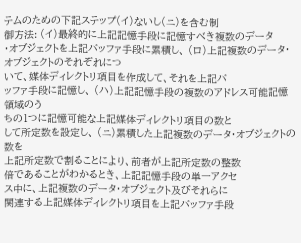テムのための下記ステップ(イ)ないし(ニ)を含む制
御方法: (イ)最終的に上記記憶手段に記憶すべき複数のデータ
・オブジェクトを上記バッファ手段に累積し、 (ロ)上記複数のデータ・オブジェクトのそれぞれにつ
いて、媒体ディレクトリ項目を作成して、それを上記バ
ッファ手段に記憶し、 (ハ)上記記憶手段の複数のアドレス可能記憶領域のう
ちの1つに記憶可能な上記媒体ディレクトリ項目の数と
して所定数を設定し、 (ニ)累積した上記複数のデータ・オブジェクトの数を
上記所定数で割ることにより、前者が上記所定数の整数
倍であることがわかるとき、上記記憶手段の単一アクセ
ス中に、上記複数のデータ・オブジェクト及びそれらに
関連する上記媒体ディレクトリ項目を上記バッファ手段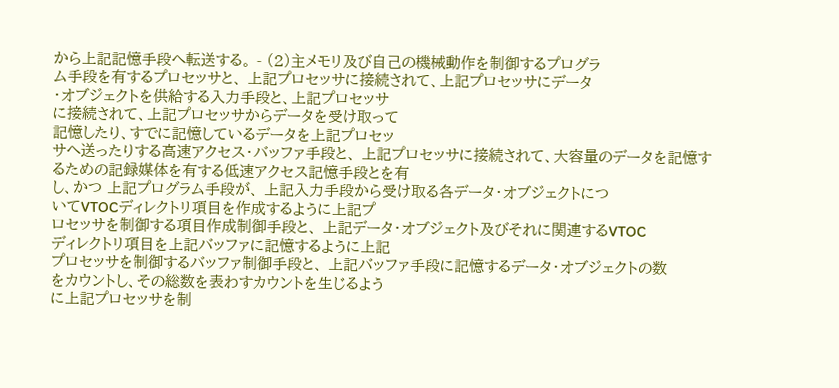から上記記憶手段へ転送する。 - (2)主メモリ及び自己の機械動作を制御するプログラ
ム手段を有するプロセッサと、 上記プロセッサに接続されて、上記プロセッサにデータ
・オブジェクトを供給する入力手段と、上記プロセッサ
に接続されて、上記プロセッサからデータを受け取って
記憶したり、すでに記憶しているデータを上記プロセッ
サへ送ったりする高速アクセス・バッファ手段と、 上記プロセッサに接続されて、大容量のデータを記憶す
るための記録媒体を有する低速アクセス記憶手段とを有
し、かつ 上記プログラム手段が、 上記入力手段から受け取る各データ・オブジェクトにつ
いてVTOCディレクトリ項目を作成するように上記プ
ロセッサを制御する項目作成制御手段と、 上記データ・オブジェクト及びそれに関連するVTOC
ディレクトリ項目を上記バッファに記憶するように上記
プロセッサを制御するバッファ制御手段と、 上記バッファ手段に記憶するデータ・オブジェクトの数
をカウントし、その総数を表わすカウントを生じるよう
に上記プロセッサを制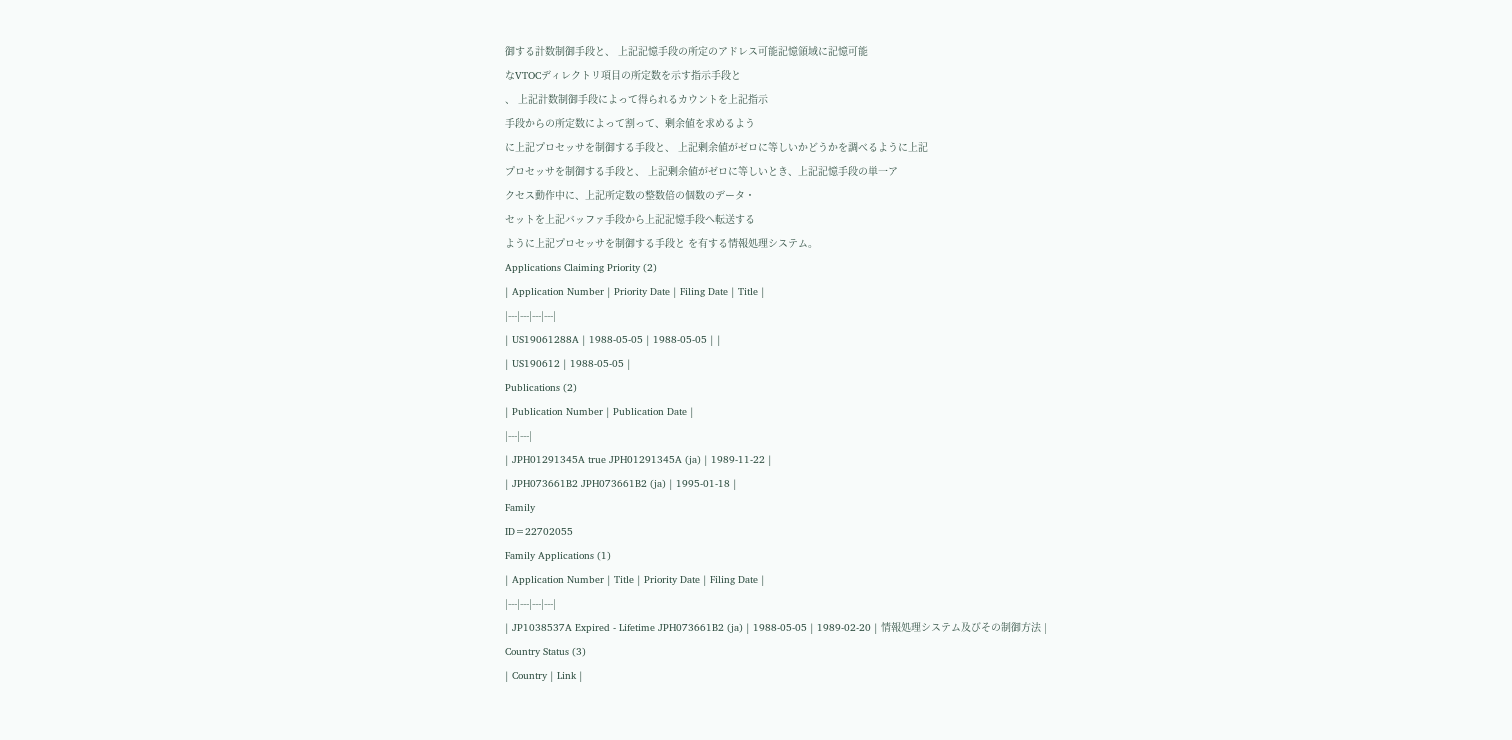御する計数制御手段と、 上記記憶手段の所定のアドレス可能記憶領域に記憶可能
なVTOCディレクトリ項目の所定数を示す指示手段と
、 上記計数制御手段によって得られるカウントを上記指示
手段からの所定数によって割って、剰余値を求めるよう
に上記プロセッサを制御する手段と、 上記剰余値がゼロに等しいかどうかを調べるように上記
プロセッサを制御する手段と、 上記剰余値がゼロに等しいとき、上記記憶手段の単一ア
クセス動作中に、上記所定数の整数倍の個数のデータ・
セットを上記バッファ手段から上記記憶手段へ転送する
ように上記プロセッサを制御する手段と を有する情報処理システム。
Applications Claiming Priority (2)
| Application Number | Priority Date | Filing Date | Title |
|---|---|---|---|
| US19061288A | 1988-05-05 | 1988-05-05 | |
| US190612 | 1988-05-05 |
Publications (2)
| Publication Number | Publication Date |
|---|---|
| JPH01291345A true JPH01291345A (ja) | 1989-11-22 |
| JPH073661B2 JPH073661B2 (ja) | 1995-01-18 |
Family
ID=22702055
Family Applications (1)
| Application Number | Title | Priority Date | Filing Date |
|---|---|---|---|
| JP1038537A Expired - Lifetime JPH073661B2 (ja) | 1988-05-05 | 1989-02-20 | 情報処理システム及びその制御方法 |
Country Status (3)
| Country | Link |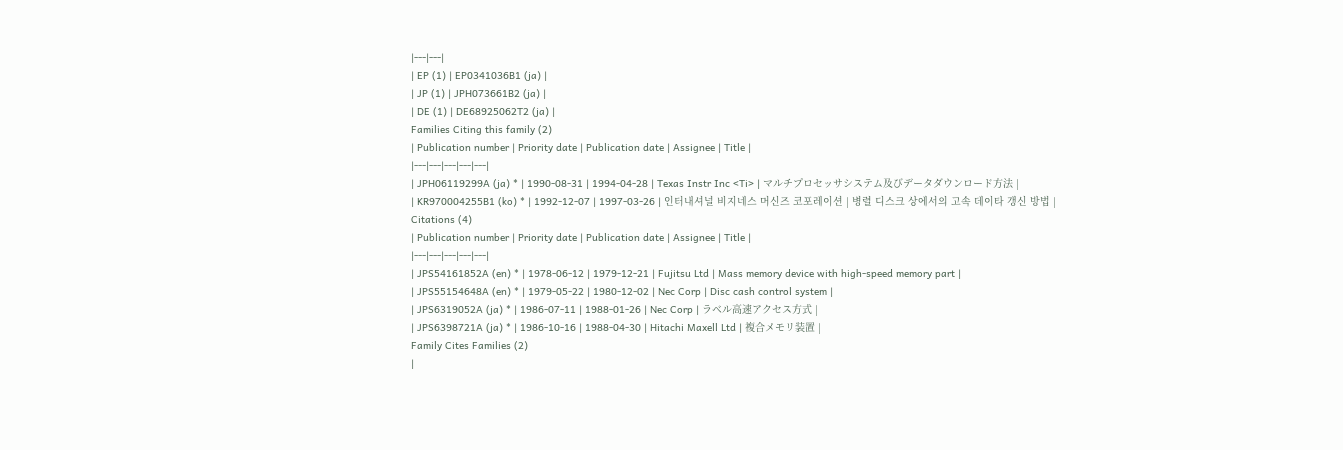|---|---|
| EP (1) | EP0341036B1 (ja) |
| JP (1) | JPH073661B2 (ja) |
| DE (1) | DE68925062T2 (ja) |
Families Citing this family (2)
| Publication number | Priority date | Publication date | Assignee | Title |
|---|---|---|---|---|
| JPH06119299A (ja) * | 1990-08-31 | 1994-04-28 | Texas Instr Inc <Ti> | マルチプロセッサシステム及びデータダウンロード方法 |
| KR970004255B1 (ko) * | 1992-12-07 | 1997-03-26 | 인터내셔널 비지네스 머신즈 코포레이션 | 병렬 디스크 상에서의 고속 데이타 갱신 방법 |
Citations (4)
| Publication number | Priority date | Publication date | Assignee | Title |
|---|---|---|---|---|
| JPS54161852A (en) * | 1978-06-12 | 1979-12-21 | Fujitsu Ltd | Mass memory device with high-speed memory part |
| JPS55154648A (en) * | 1979-05-22 | 1980-12-02 | Nec Corp | Disc cash control system |
| JPS6319052A (ja) * | 1986-07-11 | 1988-01-26 | Nec Corp | ラベル高速アクセス方式 |
| JPS6398721A (ja) * | 1986-10-16 | 1988-04-30 | Hitachi Maxell Ltd | 複合メモリ装置 |
Family Cites Families (2)
|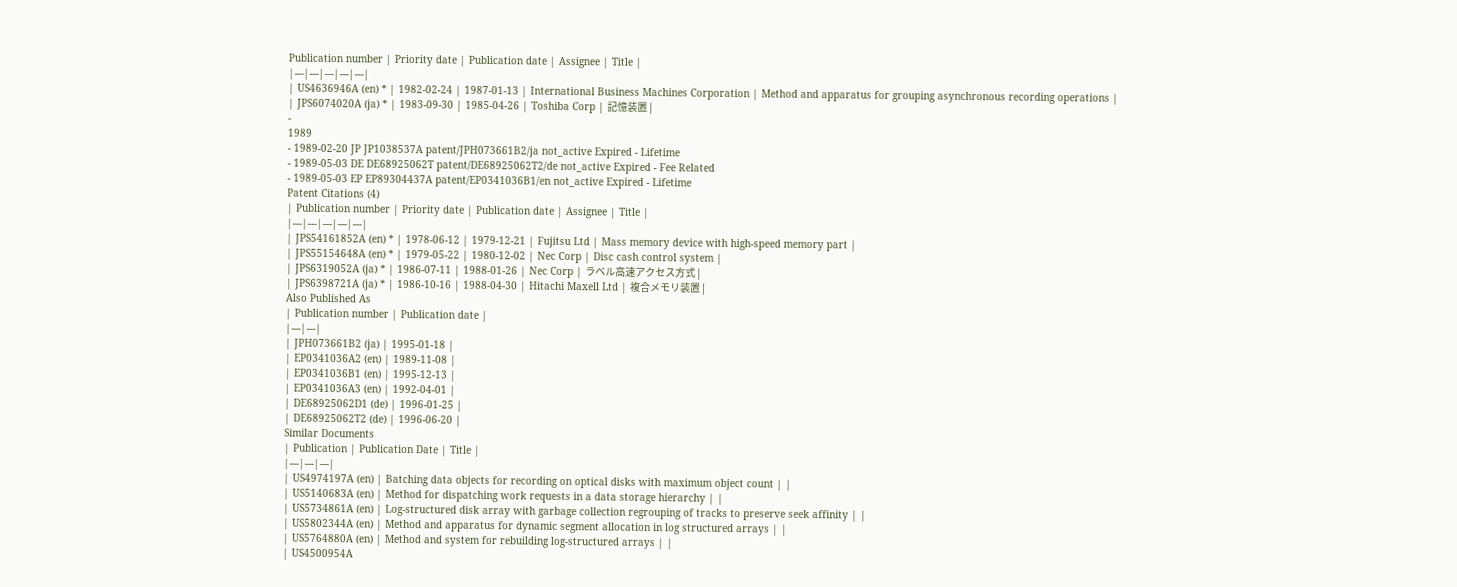Publication number | Priority date | Publication date | Assignee | Title |
|---|---|---|---|---|
| US4636946A (en) * | 1982-02-24 | 1987-01-13 | International Business Machines Corporation | Method and apparatus for grouping asynchronous recording operations |
| JPS6074020A (ja) * | 1983-09-30 | 1985-04-26 | Toshiba Corp | 記憶装置 |
-
1989
- 1989-02-20 JP JP1038537A patent/JPH073661B2/ja not_active Expired - Lifetime
- 1989-05-03 DE DE68925062T patent/DE68925062T2/de not_active Expired - Fee Related
- 1989-05-03 EP EP89304437A patent/EP0341036B1/en not_active Expired - Lifetime
Patent Citations (4)
| Publication number | Priority date | Publication date | Assignee | Title |
|---|---|---|---|---|
| JPS54161852A (en) * | 1978-06-12 | 1979-12-21 | Fujitsu Ltd | Mass memory device with high-speed memory part |
| JPS55154648A (en) * | 1979-05-22 | 1980-12-02 | Nec Corp | Disc cash control system |
| JPS6319052A (ja) * | 1986-07-11 | 1988-01-26 | Nec Corp | ラベル高速アクセス方式 |
| JPS6398721A (ja) * | 1986-10-16 | 1988-04-30 | Hitachi Maxell Ltd | 複合メモリ装置 |
Also Published As
| Publication number | Publication date |
|---|---|
| JPH073661B2 (ja) | 1995-01-18 |
| EP0341036A2 (en) | 1989-11-08 |
| EP0341036B1 (en) | 1995-12-13 |
| EP0341036A3 (en) | 1992-04-01 |
| DE68925062D1 (de) | 1996-01-25 |
| DE68925062T2 (de) | 1996-06-20 |
Similar Documents
| Publication | Publication Date | Title |
|---|---|---|
| US4974197A (en) | Batching data objects for recording on optical disks with maximum object count | |
| US5140683A (en) | Method for dispatching work requests in a data storage hierarchy | |
| US5734861A (en) | Log-structured disk array with garbage collection regrouping of tracks to preserve seek affinity | |
| US5802344A (en) | Method and apparatus for dynamic segment allocation in log structured arrays | |
| US5764880A (en) | Method and system for rebuilding log-structured arrays | |
| US4500954A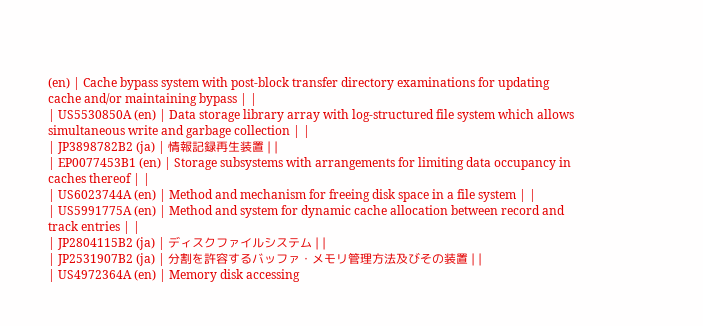(en) | Cache bypass system with post-block transfer directory examinations for updating cache and/or maintaining bypass | |
| US5530850A (en) | Data storage library array with log-structured file system which allows simultaneous write and garbage collection | |
| JP3898782B2 (ja) | 情報記録再生装置 | |
| EP0077453B1 (en) | Storage subsystems with arrangements for limiting data occupancy in caches thereof | |
| US6023744A (en) | Method and mechanism for freeing disk space in a file system | |
| US5991775A (en) | Method and system for dynamic cache allocation between record and track entries | |
| JP2804115B2 (ja) | ディスクファイルシステム | |
| JP2531907B2 (ja) | 分割を許容するバッファ・メモリ管理方法及びその装置 | |
| US4972364A (en) | Memory disk accessing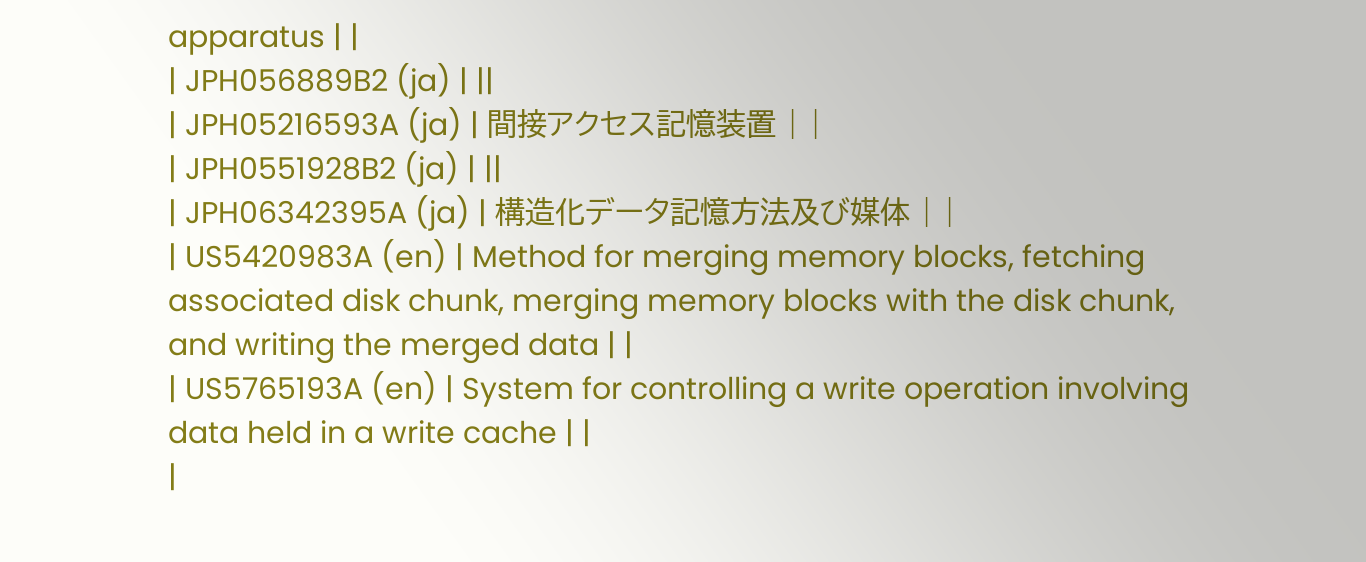apparatus | |
| JPH056889B2 (ja) | ||
| JPH05216593A (ja) | 間接アクセス記憶装置 | |
| JPH0551928B2 (ja) | ||
| JPH06342395A (ja) | 構造化データ記憶方法及び媒体 | |
| US5420983A (en) | Method for merging memory blocks, fetching associated disk chunk, merging memory blocks with the disk chunk, and writing the merged data | |
| US5765193A (en) | System for controlling a write operation involving data held in a write cache | |
|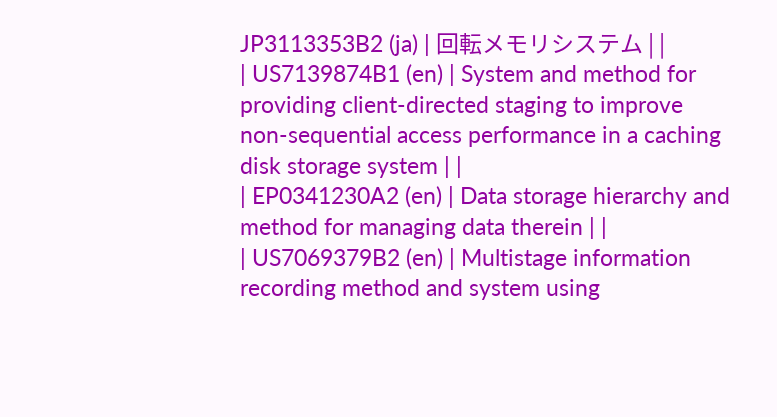JP3113353B2 (ja) | 回転メモリシステム | |
| US7139874B1 (en) | System and method for providing client-directed staging to improve non-sequential access performance in a caching disk storage system | |
| EP0341230A2 (en) | Data storage hierarchy and method for managing data therein | |
| US7069379B2 (en) | Multistage information recording method and system using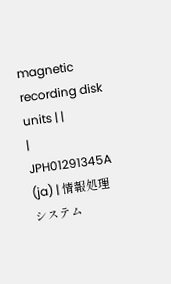magnetic recording disk units | |
| JPH01291345A (ja) | 情報処理システム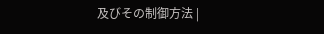及びその制御方法 |